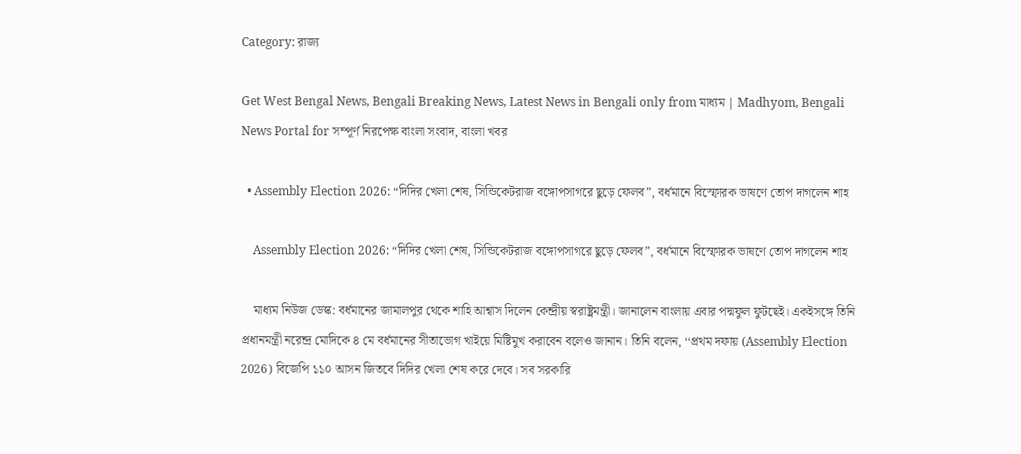Category: রাজ্য

Get West Bengal News, Bengali Breaking News, Latest News in Bengali only from মাধ্যম | Madhyom, Bengali News Portal for সম্পূর্ণ নিরপেক্ষ বাংলা সংবাদ, বাংলা খবর

  • Assembly Election 2026: “দিদির খেলা শেষ, সিন্ডিকেটরাজ বঙ্গোপসাগরে ছুড়ে ফেলব”, বর্ধমানে বিস্ফোরক ভাষণে তোপ দাগলেন শাহ

    Assembly Election 2026: “দিদির খেলা শেষ, সিন্ডিকেটরাজ বঙ্গোপসাগরে ছুড়ে ফেলব”, বর্ধমানে বিস্ফোরক ভাষণে তোপ দাগলেন শাহ

    মাধ্যম নিউজ ডেস্ক: বর্ধমানের জামালপুর থেকে শাহি আশ্বাস দিলেন কেন্দ্রীয় স্বরাষ্ট্রমন্ত্রী। জানালেন বাংলায় এবার পদ্মফুল ফুটছেই। একইসঙ্গে তিনি প্রধানমন্ত্রী নরেন্দ্র মোদিকে ৪ মে বর্ধমানের সীতাভোগ খাইয়ে মিষ্টিমুখ করাবেন বলেও জানান। তিনি বলেন, ‘‘প্রথম দফায় (Assembly Election 2026) বিজেপি ১১০ আসন জিতবে দিদির খেলা শেষ করে দেবে। সব সরকারি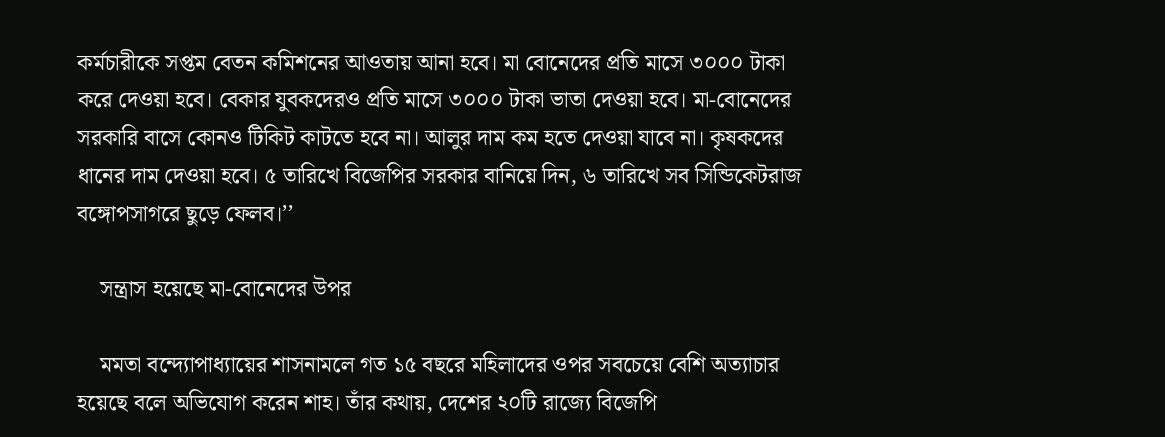কর্মচারীকে সপ্তম বেতন কমিশনের আওতায় আনা হবে। মা বোনেদের প্রতি মাসে ৩০০০ টাকা করে দেওয়া হবে। বেকার যুবকদেরও প্রতি মাসে ৩০০০ টাকা ভাতা দেওয়া হবে। মা-বোনেদের সরকারি বাসে কোনও টিকিট কাটতে হবে না। আলুর দাম কম হতে দেওয়া যাবে না। কৃষকদের ধানের দাম দেওয়া হবে। ৫ তারিখে বিজেপির সরকার বানিয়ে দিন, ৬ তারিখে সব সিন্ডিকেটরাজ বঙ্গোপসাগরে ছুড়ে ফেলব।’’

    সন্ত্রাস হয়েছে মা-বোনেদের উপর

    মমতা বন্দ্যোপাধ্যায়ের শাসনামলে গত ১৫ বছরে মহিলাদের ওপর সবচেয়ে বেশি অত্যাচার হয়েছে বলে অভিযোগ করেন শাহ। তাঁর কথায়, দেশের ২০টি রাজ্যে বিজেপি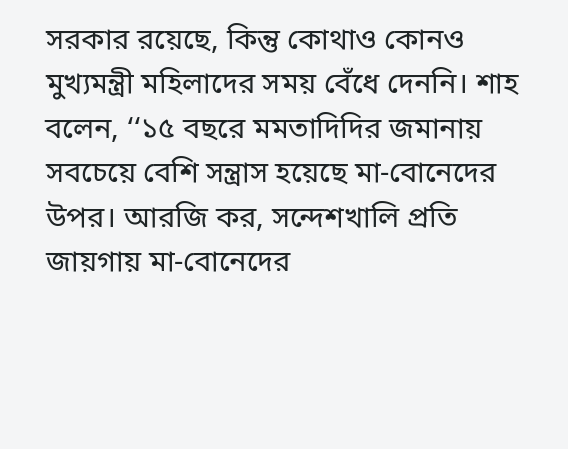সরকার রয়েছে, কিন্তু কোথাও কোনও মুখ্যমন্ত্রী মহিলাদের সময় বেঁধে দেননি। শাহ বলেন, ‘‘১৫ বছরে মমতাদিদির জমানায় সবচেয়ে বেশি সন্ত্রাস হয়েছে মা-বোনেদের উপর। আরজি কর, সন্দেশখালি প্রতি জায়গায় মা-বোনেদের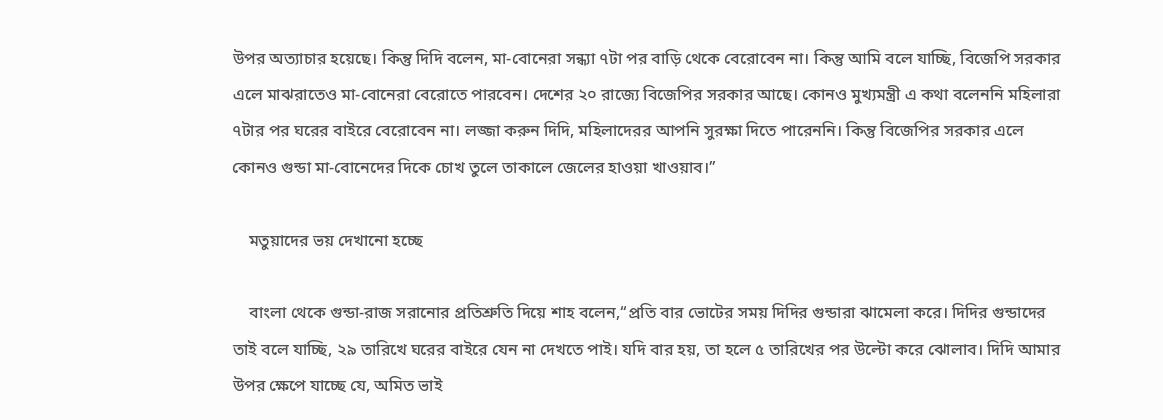উপর অত্যাচার হয়েছে। কিন্তু দিদি বলেন, মা-বোনেরা সন্ধ্যা ৭টা পর বাড়ি থেকে বেরোবেন না। কিন্তু আমি বলে যাচ্ছি, বিজেপি সরকার এলে মাঝরাতেও মা-বোনেরা বেরোতে পারবেন। দেশের ২০ রাজ্যে বিজেপির সরকার আছে। কোনও মুখ্যমন্ত্রী এ কথা বলেননি মহিলারা ৭টার পর ঘরের বাইরে বেরোবেন না। লজ্জা করুন দিদি, মহিলাদেরর আপনি সুরক্ষা দিতে পারেননি। কিন্তু বিজেপির সরকার এলে কোনও গুন্ডা মা-বোনেদের দিকে চোখ তুলে তাকালে জেলের হাওয়া খাওয়াব।’’

    মতুয়াদের ভয় দেখানো হচ্ছে

    বাংলা থেকে গুন্ডা-রাজ সরানোর প্রতিশ্রুতি দিয়ে শাহ বলেন,‘‘প্রতি বার ভোটের সময় দিদির গুন্ডারা ঝামেলা করে। দিদির গুন্ডাদের তাই বলে যাচ্ছি, ২৯ তারিখে ঘরের বাইরে যেন না দেখতে পাই। যদি বার হয়, তা হলে ৫ তারিখের পর উল্টো করে ঝোলাব। দিদি আমার উপর ক্ষেপে যাচ্ছে যে, অমিত ভাই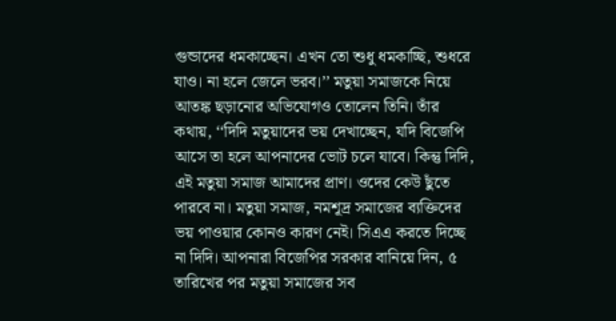গুন্ডাদের ধমকাচ্ছেন। এখন তো শুধু ধমকাচ্ছি, শুধরে যাও। না হলে জেলে ভরব।’’ মতুয়া সমাজকে নিয়ে আতঙ্ক ছড়ানোর অভিযোগও তোলেন তিনি। তাঁর কথায়, ‘‘দিদি মতুয়াদের ভয় দেখাচ্ছেন, যদি বিজেপি আসে তা হলে আপনাদের ভোট চলে যাবে। কিন্তু দিদি, এই মতুয়া সমাজ আমাদের প্রাণ। ওদের কেউ ছুঁতে পারবে না। মতুয়া সমাজ, নমশূদ্র সমাজের ব্যক্তিদের ভয় পাওয়ার কোনও কারণ নেই। সিএএ করতে দিচ্ছে না দিদি। আপনারা বিজেপির সরকার বানিয়ে দিন, ৫ তারিখের পর মতুয়া সমাজের সব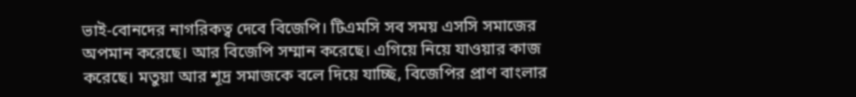ভাই-বোনদের নাগরিকত্ব দেবে বিজেপি। টিএমসি সব সময় এসসি সমাজের অপমান করেছে। আর বিজেপি সম্মান করেছে। এগিয়ে নিয়ে যাওয়ার কাজ করেছে। মতুয়া আর শূদ্র সমাজকে বলে দিয়ে যাচ্ছি, বিজেপির প্রাণ বাংলার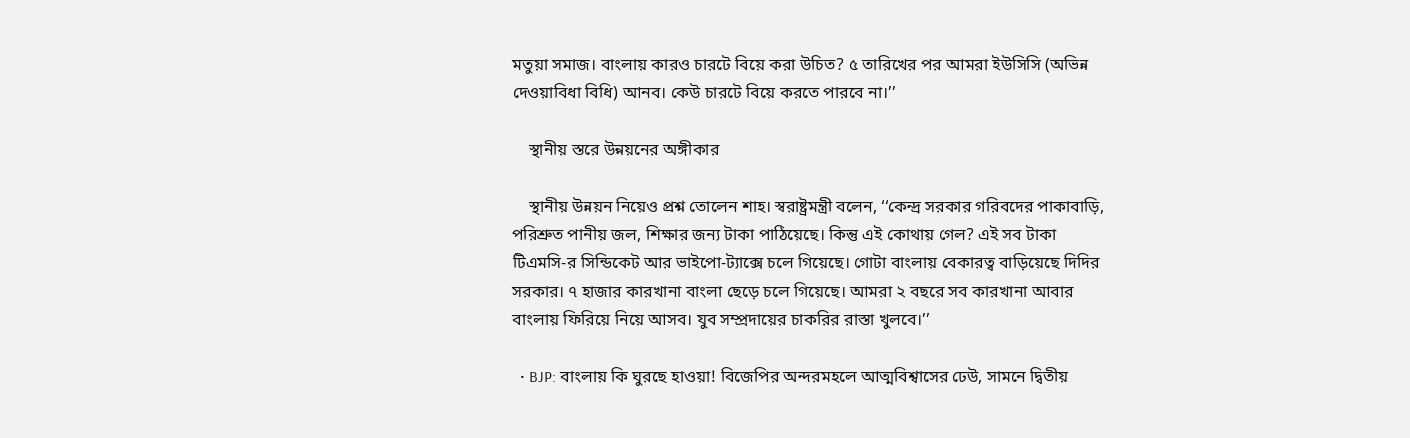মতুয়া সমাজ। বাংলায় কারও চারটে বিয়ে করা উচিত? ৫ তারিখের পর আমরা ইউসিসি (অভিন্ন দেওয়াবিধা বিধি) আনব। কেউ চারটে বিয়ে করতে পারবে না।’’

    স্থানীয় স্তরে উন্নয়নের অঙ্গীকার

    স্থানীয় উন্নয়ন নিয়েও প্রশ্ন তোলেন শাহ। স্বরাষ্ট্রমন্ত্রী বলেন, ‘‘কেন্দ্র সরকার গরিবদের পাকাবাড়ি, পরিশ্রুত পানীয় জল, শিক্ষার জন্য টাকা পাঠিয়েছে। কিন্তু এই কোথায় গেল? এই সব টাকা টিএমসি-র সিন্ডিকেট আর ভাইপো-ট্যাক্সে চলে গিয়েছে। গোটা বাংলায় বেকারত্ব বাড়িয়েছে দিদির সরকার। ৭ হাজার কারখানা বাংলা ছেড়ে চলে গিয়েছে। আমরা ২ বছরে সব কারখানা আবার বাংলায় ফিরিয়ে নিয়ে আসব। যুব সম্প্রদায়ের চাকরির রাস্তা খুলবে।’’

  • BJP: বাংলায় কি ঘুরছে হাওয়া! বিজেপির অন্দরমহলে আত্মবিশ্বাসের ঢেউ, সামনে দ্বিতীয়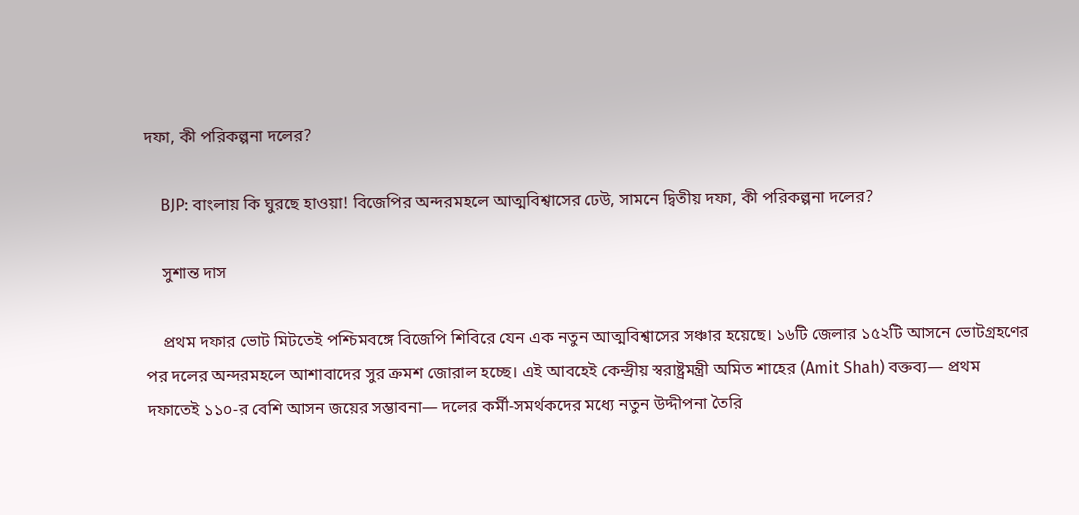দফা, কী পরিকল্পনা দলের?

    BJP: বাংলায় কি ঘুরছে হাওয়া! বিজেপির অন্দরমহলে আত্মবিশ্বাসের ঢেউ, সামনে দ্বিতীয় দফা, কী পরিকল্পনা দলের?

    সুশান্ত দাস

    প্রথম দফার ভোট মিটতেই পশ্চিমবঙ্গে বিজেপি শিবিরে যেন এক নতুন আত্মবিশ্বাসের সঞ্চার হয়েছে। ১৬টি জেলার ১৫২টি আসনে ভোটগ্রহণের পর দলের অন্দরমহলে আশাবাদের সুর ক্রমশ জোরাল হচ্ছে। এই আবহেই কেন্দ্রীয় স্বরাষ্ট্রমন্ত্রী অমিত শাহের (Amit Shah) বক্তব্য— প্রথম দফাতেই ১১০-র বেশি আসন জয়ের সম্ভাবনা— দলের কর্মী-সমর্থকদের মধ্যে নতুন উদ্দীপনা তৈরি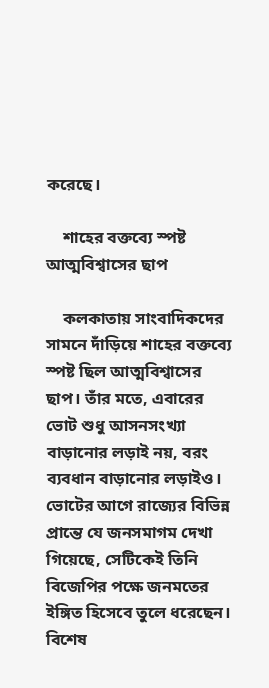করেছে।

    শাহের বক্তব্যে স্পষ্ট আত্মবিশ্বাসের ছাপ

    কলকাতায় সাংবাদিকদের সামনে দাঁড়িয়ে শাহের বক্তব্যে স্পষ্ট ছিল আত্মবিশ্বাসের ছাপ। তাঁর মতে, এবারের ভোট শুধু আসনসংখ্যা বাড়ানোর লড়াই নয়, বরং ব্যবধান বাড়ানোর লড়াইও। ভোটের আগে রাজ্যের বিভিন্ন প্রান্তে যে জনসমাগম দেখা গিয়েছে, সেটিকেই তিনি বিজেপির পক্ষে জনমতের ইঙ্গিত হিসেবে তুলে ধরেছেন। বিশেষ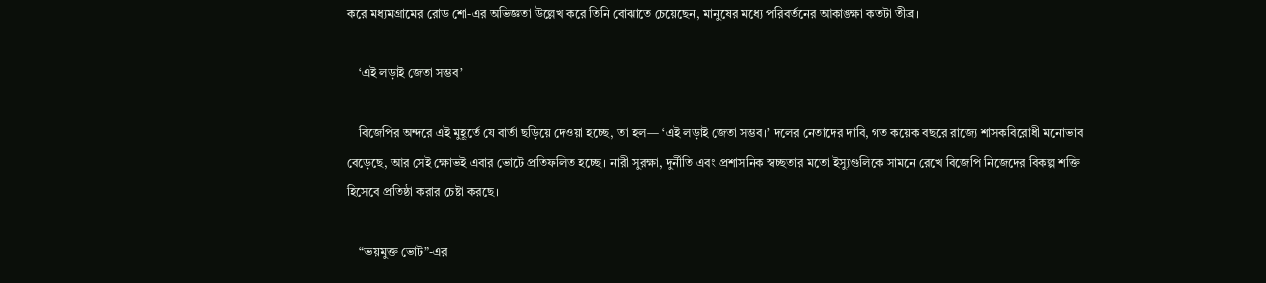করে মধ্যমগ্রামের রোড শো-এর অভিজ্ঞতা উল্লেখ করে তিনি বোঝাতে চেয়েছেন, মানুষের মধ্যে পরিবর্তনের আকাঙ্ক্ষা কতটা তীব্র।

    ‘এই লড়াই জেতা সম্ভব’

    বিজেপির অন্দরে এই মুহূর্তে যে বার্তা ছড়িয়ে দেওয়া হচ্ছে, তা হল— ‘এই লড়াই জেতা সম্ভব।’ দলের নেতাদের দাবি, গত কয়েক বছরে রাজ্যে শাসকবিরোধী মনোভাব বেড়েছে, আর সেই ক্ষোভই এবার ভোটে প্রতিফলিত হচ্ছে। নারী সুরক্ষা, দুর্নীতি এবং প্রশাসনিক স্বচ্ছতার মতো ইস্যুগুলিকে সামনে রেখে বিজেপি নিজেদের বিকল্প শক্তি হিসেবে প্রতিষ্ঠা করার চেষ্টা করছে।

    “ভয়মুক্ত ভোট”-এর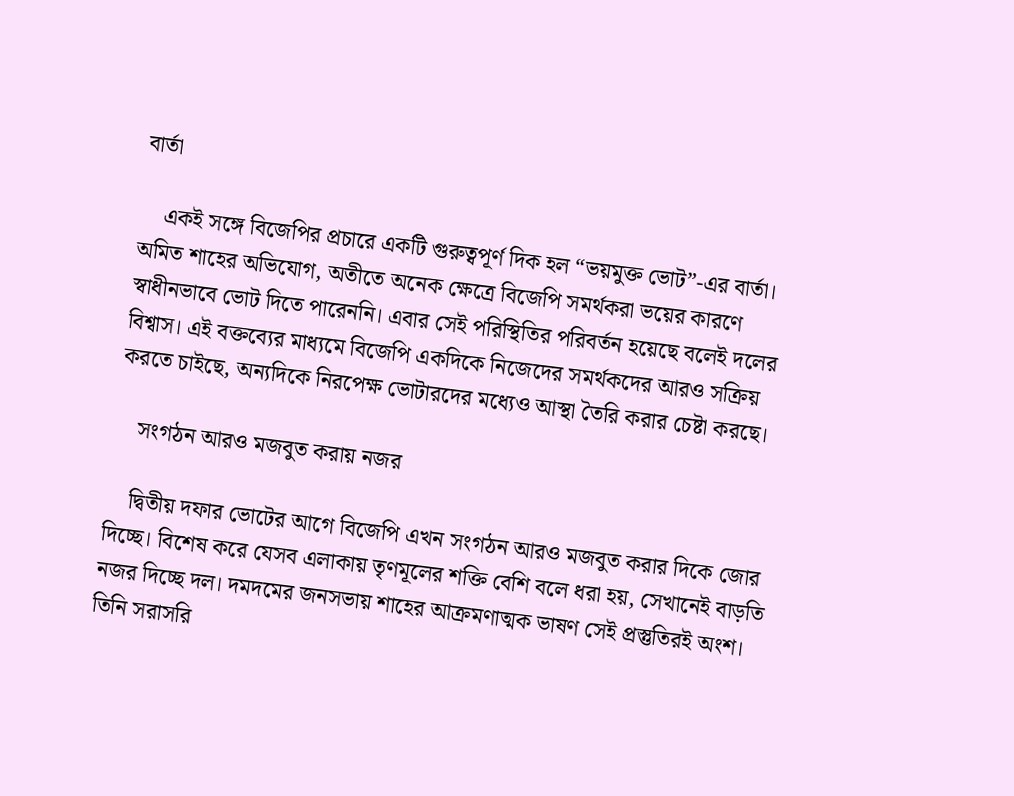বার্তা

    একই সঙ্গে বিজেপির প্রচারে একটি গুরুত্বপূর্ণ দিক হল “ভয়মুক্ত ভোট”-এর বার্তা। অমিত শাহের অভিযোগ, অতীতে অনেক ক্ষেত্রে বিজেপি সমর্থকরা ভয়ের কারণে স্বাধীনভাবে ভোট দিতে পারেননি। এবার সেই পরিস্থিতির পরিবর্তন হয়েছে বলেই দলের বিশ্বাস। এই বক্তব্যের মাধ্যমে বিজেপি একদিকে নিজেদের সমর্থকদের আরও সক্রিয় করতে চাইছে, অন্যদিকে নিরপেক্ষ ভোটারদের মধ্যেও আস্থা তৈরি করার চেষ্টা করছে।

    সংগঠন আরও মজবুত করায় নজর

    দ্বিতীয় দফার ভোটের আগে বিজেপি এখন সংগঠন আরও মজবুত করার দিকে জোর দিচ্ছে। বিশেষ করে যেসব এলাকায় তৃণমূলের শক্তি বেশি বলে ধরা হয়, সেখানেই বাড়তি নজর দিচ্ছে দল। দমদমের জনসভায় শাহের আক্রমণাত্মক ভাষণ সেই প্রস্তুতিরই অংশ। তিনি সরাসরি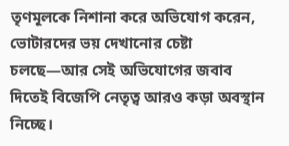তৃণমূলকে নিশানা করে অভিযোগ করেন, ভোটারদের ভয় দেখানোর চেষ্টা চলছে—আর সেই অভিযোগের জবাব দিতেই বিজেপি নেতৃত্ব আরও কড়া অবস্থান নিচ্ছে।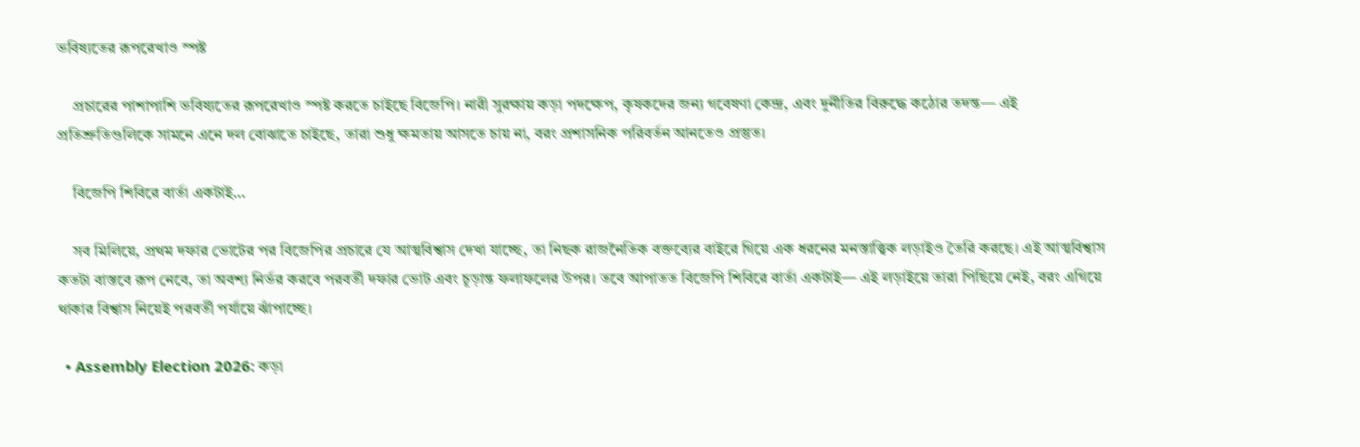ভবিষ্যতের রূপরেখাও স্পষ্ট

    প্রচারের পাশাপাশি ভবিষ্যতের রূপরেখাও স্পষ্ট করতে চাইছে বিজেপি। নারী সুরক্ষায় কড়া পদক্ষেপ, কৃষকদের জন্য গবেষণা কেন্দ্র, এবং দুর্নীতির বিরুদ্ধে কঠোর তদন্ত— এই প্রতিশ্রুতিগুলিকে সামনে এনে দল বোঝাতে চাইছে, তারা শুধু ক্ষমতায় আসতে চায় না, বরং প্রশাসনিক পরিবর্তন আনতেও প্রস্তুত।

    বিজেপি শিবিরে বার্তা একটাই…

    সব মিলিয়ে, প্রথম দফার ভোটের পর বিজেপির প্রচারে যে আত্মবিশ্বাস দেখা যাচ্ছে, তা নিছক রাজনৈতিক বক্তব্যের বাইরে গিয়ে এক ধরনের মনস্তাত্ত্বিক লড়াইও তৈরি করছে। এই আত্মবিশ্বাস কতটা বাস্তবে রূপ নেবে, তা অবশ্য নির্ভর করবে পরবর্তী দফার ভোট এবং চূড়ান্ত ফলাফলের উপর। তবে আপাতত বিজেপি শিবিরে বার্তা একটাই— এই লড়াইয়ে তারা পিছিয়ে নেই, বরং এগিয়ে থাকার বিশ্বাস নিয়েই পরবর্তী পর্যায়ে ঝাঁপাচ্ছে।

  • Assembly Election 2026: কড়া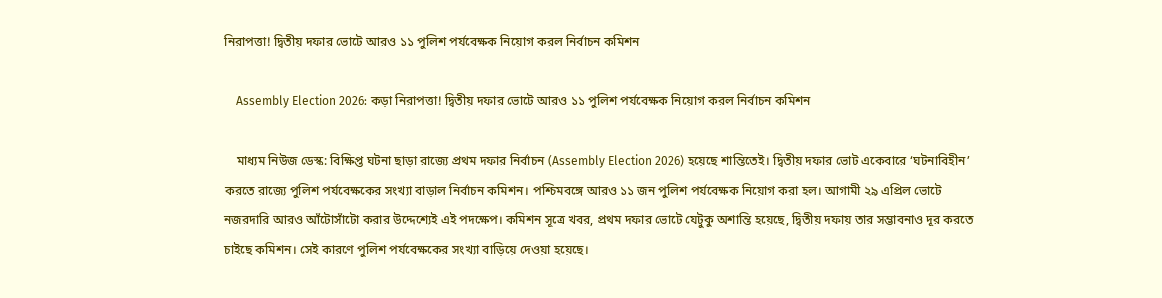নিরাপত্তা! দ্বিতীয় দফার ভোটে আরও ১১ পুলিশ পর্যবেক্ষক নিয়োগ করল নির্বাচন কমিশন

    Assembly Election 2026: কড়া নিরাপত্তা! দ্বিতীয় দফার ভোটে আরও ১১ পুলিশ পর্যবেক্ষক নিয়োগ করল নির্বাচন কমিশন

    মাধ্যম নিউজ ডেস্ক: বিক্ষিপ্ত ঘটনা ছাড়া রাজ্যে প্রথম দফার নির্বাচন (Assembly Election 2026) হয়েছে শান্তিতেই। দ্বিতীয় দফার ভোট একেবারে ‘ঘটনাবিহীন’ করতে রাজ্যে পুলিশ পর্যবেক্ষকের সংখ্যা বাড়াল নির্বাচন কমিশন। পশ্চিমবঙ্গে আরও ১১ জন পুলিশ পর্যবেক্ষক নিয়োগ করা হল। আগামী ২৯ এপ্রিল ভোটে নজরদারি আরও আঁটোসাঁটো করার উদ্দেশ্যেই এই পদক্ষেপ। কমিশন সূত্রে খবর, প্রথম দফার ভোটে যেটুকু অশান্তি হয়েছে, দ্বিতীয় দফায় তার সম্ভাবনাও দূর করতে চাইছে কমিশন। সেই কারণে পুলিশ পর্যবেক্ষকের সংখ্যা বাড়িয়ে দেওয়া হয়েছে।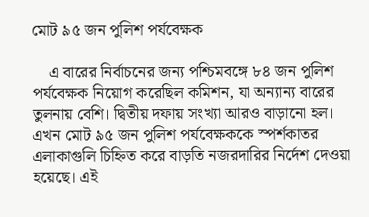মোট ৯৫ জন পুলিশ পর্যবেক্ষক

    এ বারের নির্বাচনের জন্য পশ্চিমবঙ্গে ৮৪ জন পুলিশ পর্যবেক্ষক নিয়োগ করেছিল কমিশন, যা অন্যান্য বারের তুলনায় বেশি। দ্বিতীয় দফায় সংখ্যা আরও বাড়ানো হল। এখন মোট ৯৫ জন পুলিশ পর্যবেক্ষককে স্পর্শকাতর এলাকাগুলি চিহ্নিত করে বাড়তি নজরদারির নির্দেশ দেওয়া হয়েছে। এই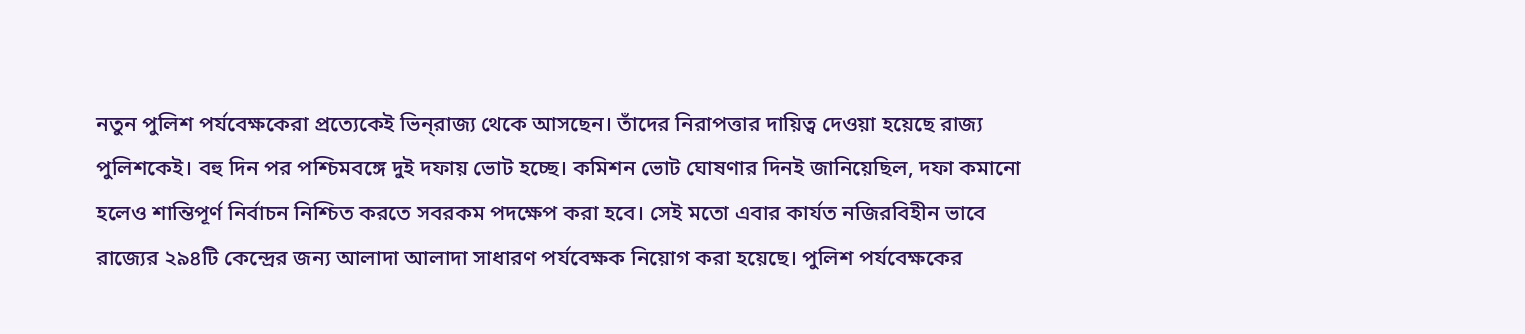নতুন পুলিশ পর্যবেক্ষকেরা প্রত্যেকেই ভিন্‌রাজ্য থেকে আসছেন। তাঁদের নিরাপত্তার দায়িত্ব দেওয়া হয়েছে রাজ্য পুলিশকেই। বহু দিন পর পশ্চিমবঙ্গে দুই দফায় ভোট হচ্ছে। কমিশন ভোট ঘোষণার দিনই জানিয়েছিল, দফা কমানো হলেও শান্তিপূর্ণ নির্বাচন নিশ্চিত করতে সবরকম পদক্ষেপ করা হবে। সেই মতো এবার কার্যত নজিরবিহীন ভাবে রাজ্যের ২৯৪টি কেন্দ্রের জন্য আলাদা আলাদা সাধারণ পর্যবেক্ষক নিয়োগ করা হয়েছে। পুলিশ পর্যবেক্ষকের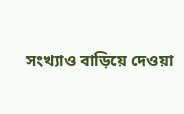সংখ্যাও বাড়িয়ে দেওয়া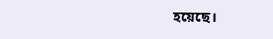হয়েছে।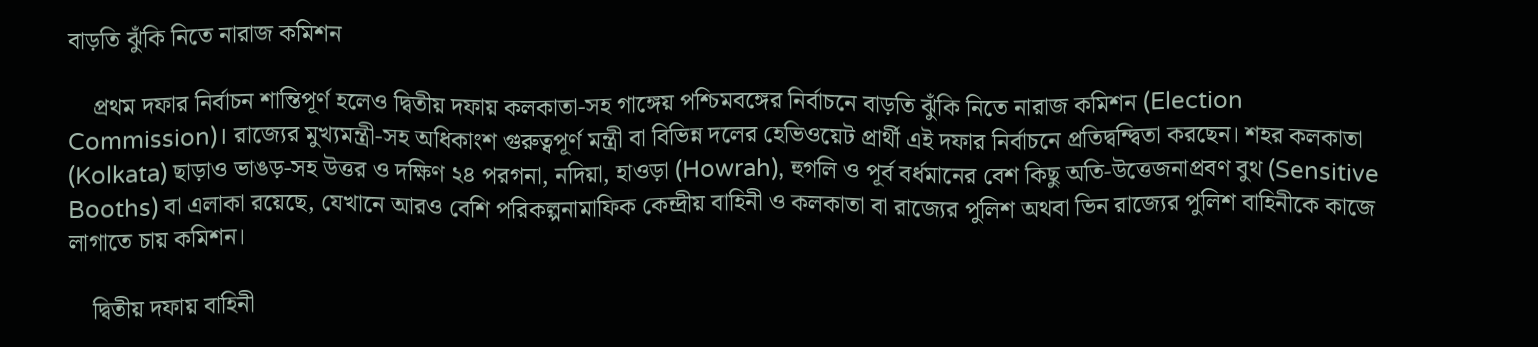বাড়তি ঝুঁকি নিতে নারাজ কমিশন

    প্রথম দফার নির্বাচন শান্তিপূর্ণ হলেও দ্বিতীয় দফায় কলকাতা-সহ গাঙ্গেয় পশ্চিমবঙ্গের নির্বাচনে বাড়তি ঝুঁকি নিতে নারাজ কমিশন (Election Commission)। রাজ্যের মুখ্যমন্ত্রী-সহ অধিকাংশ গুরুত্বপূর্ণ মন্ত্রী বা বিভিন্ন দলের হেভিওয়েট প্রার্থী এই দফার নির্বাচনে প্রতিদ্বন্দ্বিতা করছেন। শহর কলকাতা (Kolkata) ছাড়াও ভাঙড়-সহ উত্তর ও দক্ষিণ ২৪ পরগনা, নদিয়া, হাওড়া (Howrah), হুগলি ও পূর্ব বর্ধমানের বেশ কিছু অতি-উত্তেজনাপ্রবণ বুথ (Sensitive Booths) বা এলাকা রয়েছে, যেখানে আরও বেশি পরিকল্পনামাফিক কেন্দ্রীয় বাহিনী ও কলকাতা বা রাজ্যের পুলিশ অথবা ভিন রাজ্যের পুলিশ বাহিনীকে কাজে লাগাতে চায় কমিশন।

    দ্বিতীয় দফায় বাহিনী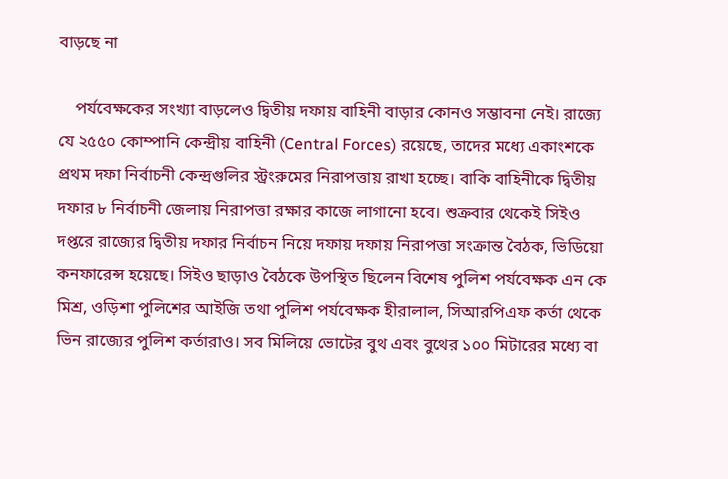বাড়ছে না

    পর্যবেক্ষকের সংখ্যা বাড়লেও দ্বিতীয় দফায় বাহিনী বাড়ার কোনও সম্ভাবনা নেই। রাজ্যে যে ২৫৫০ কোম্পানি কেন্দ্রীয় বাহিনী (Central Forces) রয়েছে, তাদের মধ্যে একাংশকে প্রথম দফা নির্বাচনী কেন্দ্রগুলির স্ট্রংরুমের নিরাপত্তায় রাখা হচ্ছে। বাকি বাহিনীকে দ্বিতীয় দফার ৮ নির্বাচনী জেলায় নিরাপত্তা রক্ষার কাজে লাগানো হবে। শুক্রবার থেকেই সিইও দপ্তরে রাজ্যের দ্বিতীয় দফার নির্বাচন নিয়ে দফায় দফায় নিরাপত্তা সংক্রান্ত বৈঠক, ভিডিয়ো কনফারেন্স হয়েছে। সিইও ছাড়াও বৈঠকে উপস্থিত ছিলেন বিশেষ পুলিশ পর্যবেক্ষক এন কে মিশ্র, ওড়িশা পুলিশের আইজি তথা পুলিশ পর্যবেক্ষক হীরালাল, সিআরপিএফ কর্তা থেকে ভিন রাজ্যের পুলিশ কর্তারাও। সব মিলিয়ে ভোটের বুথ এবং বুথের ১০০ মিটারের মধ্যে বা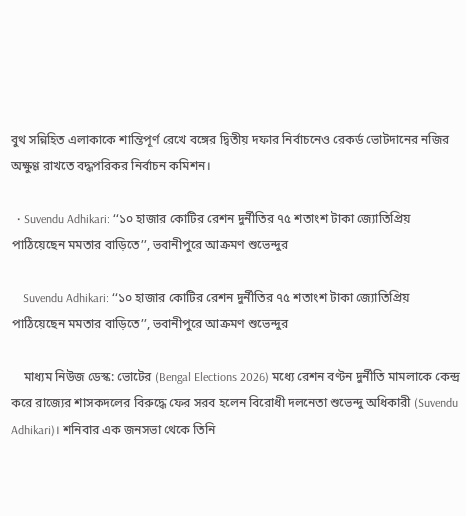বুথ সন্নিহিত এলাকাকে শান্তিপূর্ণ রেখে বঙ্গের দ্বিতীয় দফার নির্বাচনেও রেকর্ড ভোটদানের নজির অক্ষুণ্ণ রাখতে বদ্ধপরিকর নির্বাচন কমিশন।

  • Suvendu Adhikari: ‘‘১০ হাজার কোটির রেশন দুর্নীতির ৭৫ শতাংশ টাকা জ্যোতিপ্রিয় পাঠিয়েছেন মমতার বাড়িতে’’, ভবানীপুরে আক্রমণ শুভেন্দুর

    Suvendu Adhikari: ‘‘১০ হাজার কোটির রেশন দুর্নীতির ৭৫ শতাংশ টাকা জ্যোতিপ্রিয় পাঠিয়েছেন মমতার বাড়িতে’’, ভবানীপুরে আক্রমণ শুভেন্দুর

    মাধ্যম নিউজ ডেস্ক: ভোটের (Bengal Elections 2026) মধ্যে রেশন বণ্টন দুর্নীতি মামলাকে কেন্দ্র করে রাজ্যের শাসকদলের বিরুদ্ধে ফের সরব হলেন বিরোধী দলনেতা শুভেন্দু অধিকারী (Suvendu Adhikari)। শনিবার এক জনসভা থেকে তিনি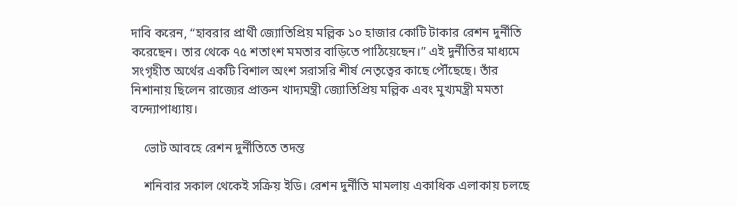দাবি করেন, “হাবরার প্রার্থী জ্যোতিপ্রিয় মল্লিক ১০ হাজার কোটি টাকার রেশন দুর্নীতি করেছেন। তার থেকে ৭৫ শতাংশ মমতার বাড়িতে পাঠিয়েছেন।” এই দুর্নীতির মাধ্যমে সংগৃহীত অর্থের একটি বিশাল অংশ সরাসরি শীর্ষ নেতৃত্বের কাছে পৌঁছেছে। তাঁর নিশানায় ছিলেন রাজ্যের প্রাক্তন খাদ্যমন্ত্রী জ্যোতিপ্রিয় মল্লিক এবং মুখ্যমন্ত্রী মমতা বন্দ্যোপাধ্যায়।

    ভোট আবহে রেশন দুর্নীতিতে তদন্ত

    শনিবার সকাল থেকেই সক্রিয় ইডি। রেশন দুর্নীতি মামলায় একাধিক এলাকায় চলছে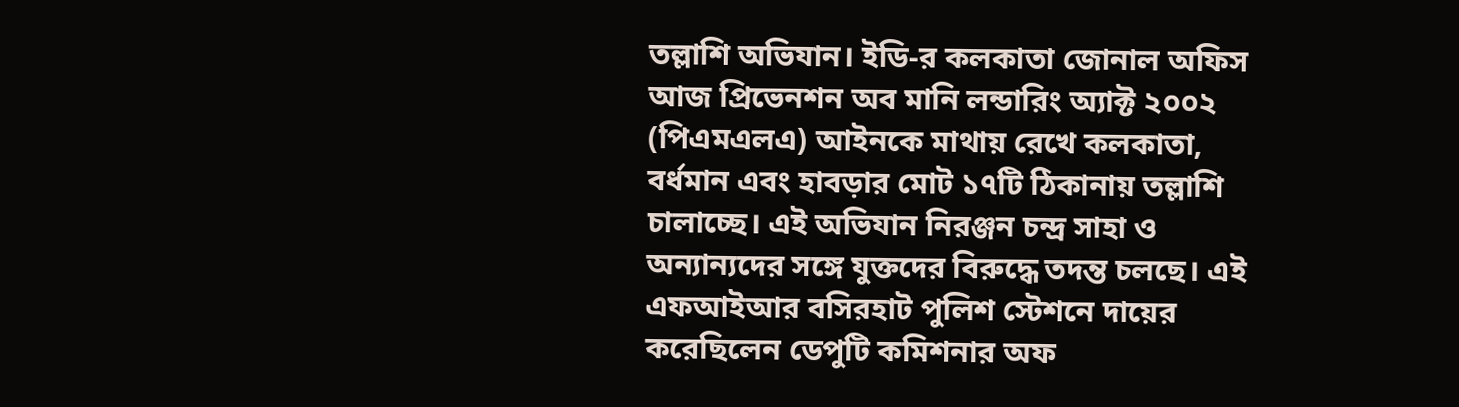তল্লাশি অভিযান। ইডি-র কলকাতা জোনাল অফিস আজ প্রিভেনশন অব মানি লন্ডারিং অ্যাক্ট ২০০২ (পিএমএলএ) আইনকে মাথায় রেখে কলকাতা, বর্ধমান এবং হাবড়ার মোট ১৭টি ঠিকানায় তল্লাশি চালাচ্ছে। এই অভিযান নিরঞ্জন চন্দ্র সাহা ও অন্যান্যদের সঙ্গে যুক্তদের বিরুদ্ধে তদন্ত চলছে। এই এফআইআর বসিরহাট পুলিশ স্টেশনে দায়ের করেছিলেন ডেপুটি কমিশনার অফ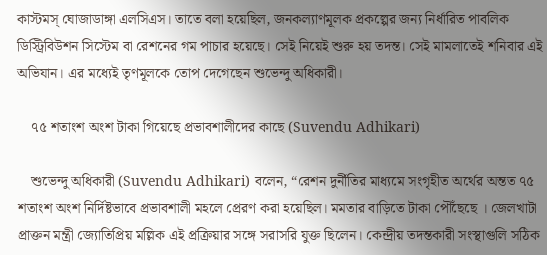কাস্টমস্ ঘোজাডাঙ্গা এলসিএস। তাতে বলা হয়েছিল, জনকল্যাণমূলক প্রকল্পের জন্য নির্ধারিত পাবলিক ডিস্ট্রিবিউশন সিস্টেম বা রেশনের গম পাচার হয়েছে। সেই নিয়েই শুরু হয় তদন্ত। সেই মামলাতেই শনিবার এই অভিযান। এর মধ্যেই তৃণমূলকে তোপ দেগেছেন শুভেন্দু অধিকারী।

    ৭৫ শতাংশ অংশ টাকা গিয়েছে প্রভাবশালীদের কাছে (Suvendu Adhikari)

    শুভেন্দু অধিকারী (Suvendu Adhikari) বলেন, “রেশন দুর্নীতির মাধ্যমে সংগৃহীত অর্থের অন্তত ৭৫ শতাংশ অংশ নির্দিষ্টভাবে প্রভাবশালী মহলে প্রেরণ করা হয়েছিল। মমতার বাড়িতে টাকা পৌঁছেছে । জেলখাটা প্রাক্তন মন্ত্রী জ্যোতিপ্রিয় মল্লিক এই প্রক্রিয়ার সঙ্গে সরাসরি যুক্ত ছিলেন। কেন্দ্রীয় তদন্তকারী সংস্থাগুলি সঠিক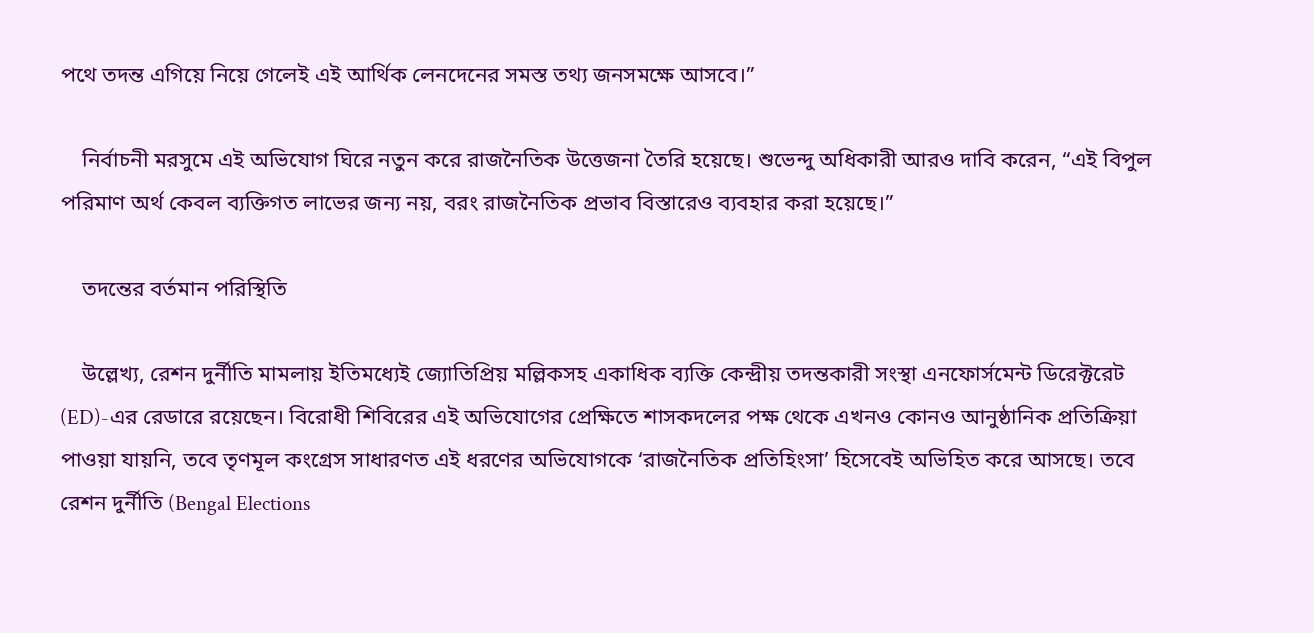পথে তদন্ত এগিয়ে নিয়ে গেলেই এই আর্থিক লেনদেনের সমস্ত তথ্য জনসমক্ষে আসবে।”

    নির্বাচনী মরসুমে এই অভিযোগ ঘিরে নতুন করে রাজনৈতিক উত্তেজনা তৈরি হয়েছে। শুভেন্দু অধিকারী আরও দাবি করেন, “এই বিপুল পরিমাণ অর্থ কেবল ব্যক্তিগত লাভের জন্য নয়, বরং রাজনৈতিক প্রভাব বিস্তারেও ব্যবহার করা হয়েছে।”

    তদন্তের বর্তমান পরিস্থিতি

    উল্লেখ্য, রেশন দুর্নীতি মামলায় ইতিমধ্যেই জ্যোতিপ্রিয় মল্লিকসহ একাধিক ব্যক্তি কেন্দ্রীয় তদন্তকারী সংস্থা এনফোর্সমেন্ট ডিরেক্টরেট (ED)-এর রেডারে রয়েছেন। বিরোধী শিবিরের এই অভিযোগের প্রেক্ষিতে শাসকদলের পক্ষ থেকে এখনও কোনও আনুষ্ঠানিক প্রতিক্রিয়া পাওয়া যায়নি, তবে তৃণমূল কংগ্রেস সাধারণত এই ধরণের অভিযোগকে ‘রাজনৈতিক প্রতিহিংসা’ হিসেবেই অভিহিত করে আসছে। তবে রেশন দুর্নীতি (Bengal Elections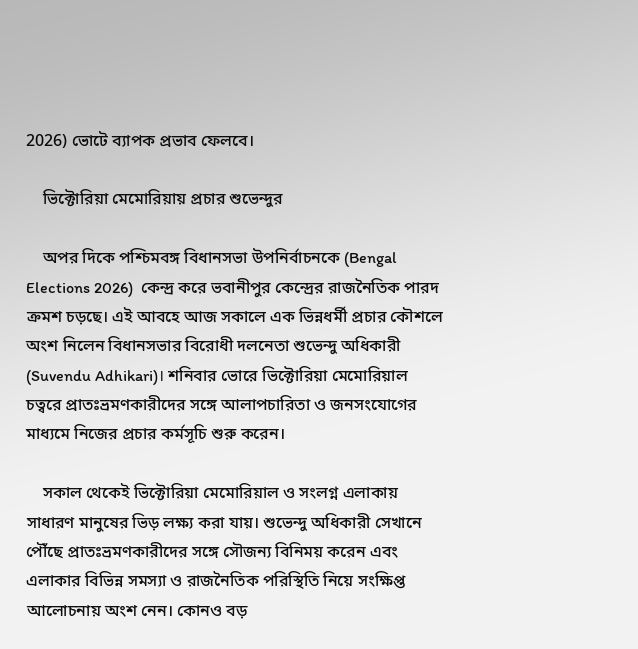2026) ভোটে ব্যাপক প্রভাব ফেলবে।

    ভিক্টোরিয়া মেমোরিয়ায় প্রচার শুভেন্দুর

    অপর দিকে পশ্চিমবঙ্গ বিধানসভা উপনির্বাচনকে (Bengal Elections 2026)  কেন্দ্র করে ভবানীপুর কেন্দ্রের রাজনৈতিক পারদ ক্রমশ চড়ছে। এই আবহে আজ সকালে এক ভিন্নধর্মী প্রচার কৌশলে অংশ নিলেন বিধানসভার বিরোধী দলনেতা শুভেন্দু অধিকারী (Suvendu Adhikari)। শনিবার ভোরে ভিক্টোরিয়া মেমোরিয়াল চত্বরে প্রাতঃভ্রমণকারীদের সঙ্গে আলাপচারিতা ও জনসংযোগের মাধ্যমে নিজের প্রচার কর্মসূচি শুরু করেন।

    সকাল থেকেই ভিক্টোরিয়া মেমোরিয়াল ও সংলগ্ন এলাকায় সাধারণ মানুষের ভিড় লক্ষ্য করা যায়। শুভেন্দু অধিকারী সেখানে পৌঁছে প্রাতঃভ্রমণকারীদের সঙ্গে সৌজন্য বিনিময় করেন এবং এলাকার বিভিন্ন সমস্যা ও রাজনৈতিক পরিস্থিতি নিয়ে সংক্ষিপ্ত আলোচনায় অংশ নেন। কোনও বড়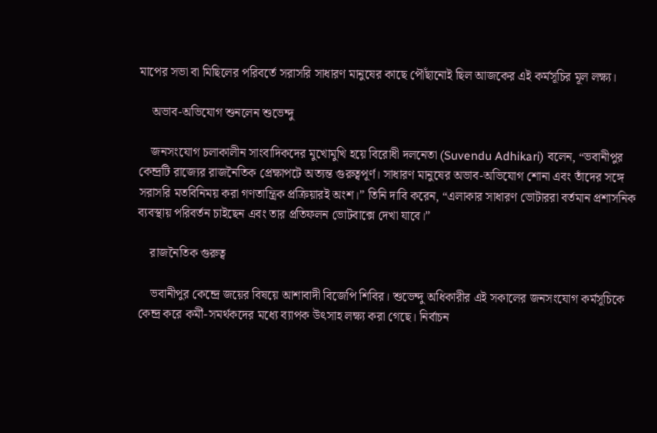মাপের সভা বা মিছিলের পরিবর্তে সরাসরি সাধারণ মানুষের কাছে পৌঁছানোই ছিল আজকের এই কর্মসূচির মূল লক্ষ্য।

    অভাব-অভিযোগ শুনলেন শুভেন্দু

    জনসংযোগ চলাকালীন সাংবাদিকদের মুখোমুখি হয়ে বিরোধী দলনেতা (Suvendu Adhikari) বলেন, “ভবানীপুর কেন্দ্রটি রাজ্যের রাজনৈতিক প্রেক্ষাপটে অত্যন্ত গুরুত্বপূর্ণ। সাধারণ মানুষের অভাব-অভিযোগ শোনা এবং তাঁদের সঙ্গে সরাসরি মতবিনিময় করা গণতান্ত্রিক প্রক্রিয়ারই অংশ।” তিনি দাবি করেন, “এলাকার সাধারণ ভোটাররা বর্তমান প্রশাসনিক ব্যবস্থায় পরিবর্তন চাইছেন এবং তার প্রতিফলন ভোটবাক্সে দেখা যাবে।”

    রাজনৈতিক গুরুত্ব

    ভবানীপুর কেন্দ্রে জয়ের বিষয়ে আশাবাদী বিজেপি শিবির। শুভেন্দু অধিকারীর এই সকালের জনসংযোগ কর্মসূচিকে কেন্দ্র করে কর্মী-সমর্থকদের মধ্যে ব্যাপক উৎসাহ লক্ষ্য করা গেছে। নির্বাচন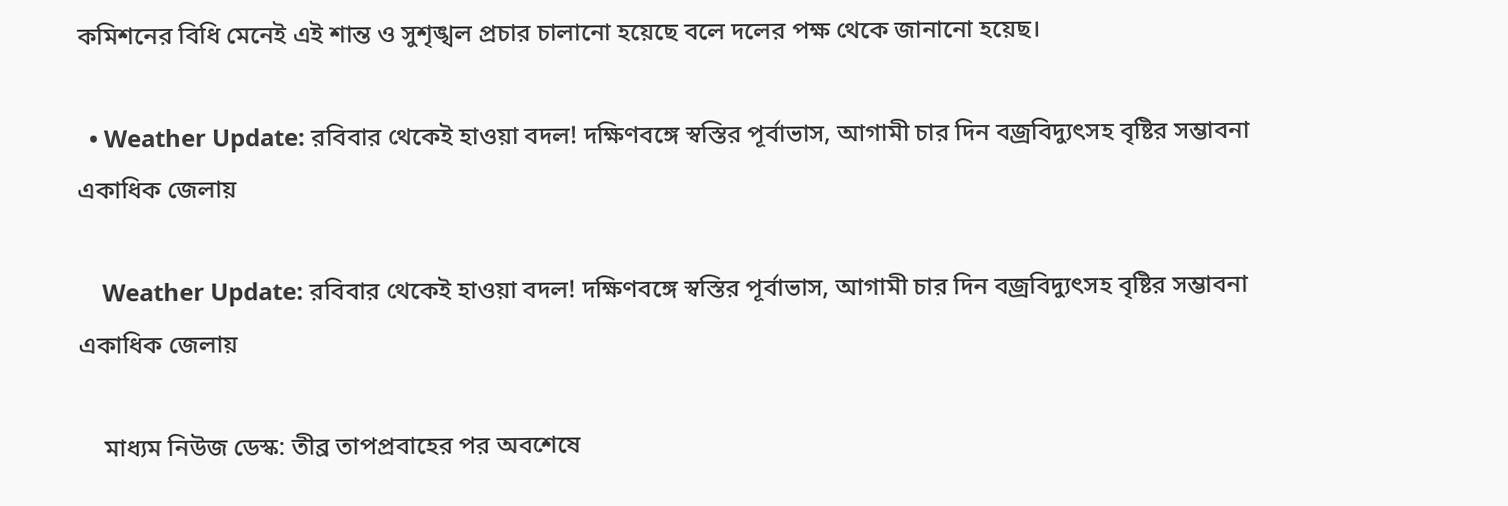কমিশনের বিধি মেনেই এই শান্ত ও সুশৃঙ্খল প্রচার চালানো হয়েছে বলে দলের পক্ষ থেকে জানানো হয়েছ।

  • Weather Update: রবিবার থেকেই হাওয়া বদল! দক্ষিণবঙ্গে স্বস্তির পূর্বাভাস, আগামী চার দিন বজ্রবিদ্যুৎসহ বৃষ্টির সম্ভাবনা একাধিক জেলায়

    Weather Update: রবিবার থেকেই হাওয়া বদল! দক্ষিণবঙ্গে স্বস্তির পূর্বাভাস, আগামী চার দিন বজ্রবিদ্যুৎসহ বৃষ্টির সম্ভাবনা একাধিক জেলায়

    মাধ্যম নিউজ ডেস্ক: তীব্র তাপপ্রবাহের পর অবশেষে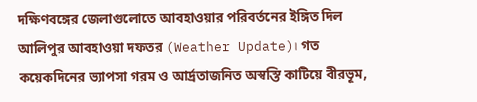দক্ষিণবঙ্গের জেলাগুলোতে আবহাওয়ার পরিবর্তনের ইঙ্গিত দিল আলিপুর আবহাওয়া দফতর (Weather Update)। গত কয়েকদিনের ভ্যাপসা গরম ও আর্দ্রতাজনিত অস্বস্তি কাটিয়ে বীরভূম,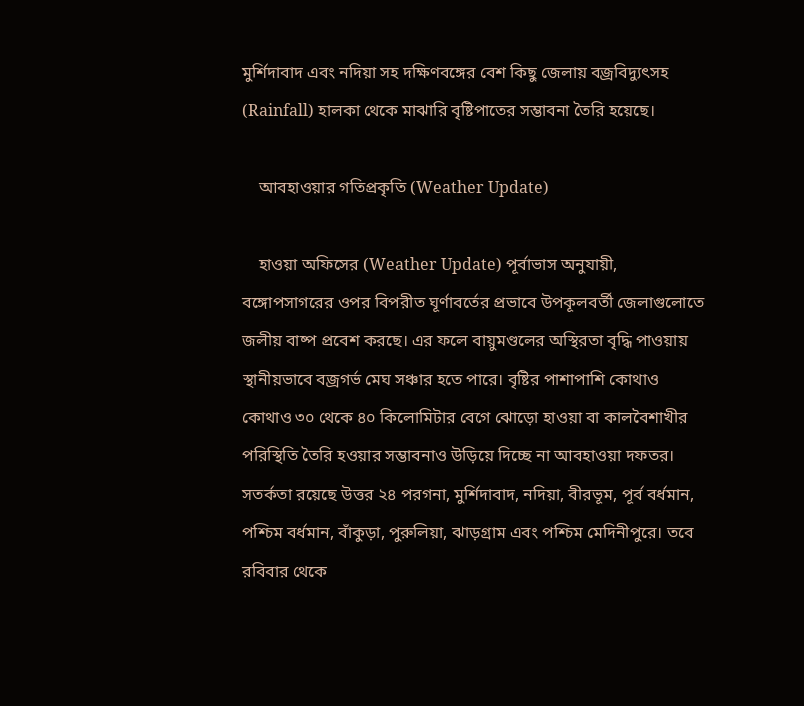মুর্শিদাবাদ এবং নদিয়া সহ দক্ষিণবঙ্গের বেশ কিছু জেলায় বজ্রবিদ্যুৎসহ (Rainfall) হালকা থেকে মাঝারি বৃষ্টিপাতের সম্ভাবনা তৈরি হয়েছে।

    আবহাওয়ার গতিপ্রকৃতি (Weather Update)

    হাওয়া অফিসের (Weather Update) পূর্বাভাস অনুযায়ী, বঙ্গোপসাগরের ওপর বিপরীত ঘূর্ণাবর্তের প্রভাবে উপকূলবর্তী জেলাগুলোতে জলীয় বাষ্প প্রবেশ করছে। এর ফলে বায়ুমণ্ডলের অস্থিরতা বৃদ্ধি পাওয়ায় স্থানীয়ভাবে বজ্রগর্ভ মেঘ সঞ্চার হতে পারে। বৃষ্টির পাশাপাশি কোথাও কোথাও ৩০ থেকে ৪০ কিলোমিটার বেগে ঝোড়ো হাওয়া বা কালবৈশাখীর পরিস্থিতি তৈরি হওয়ার সম্ভাবনাও উড়িয়ে দিচ্ছে না আবহাওয়া দফতর। সতর্কতা রয়েছে উত্তর ২৪ পরগনা, মুর্শিদাবাদ, নদিয়া, বীরভূম, পূর্ব বর্ধমান, পশ্চিম বর্ধমান, বাঁকুড়া, পুরুলিয়া, ঝাড়গ্রাম এবং পশ্চিম মেদিনীপুরে। তবে রবিবার থেকে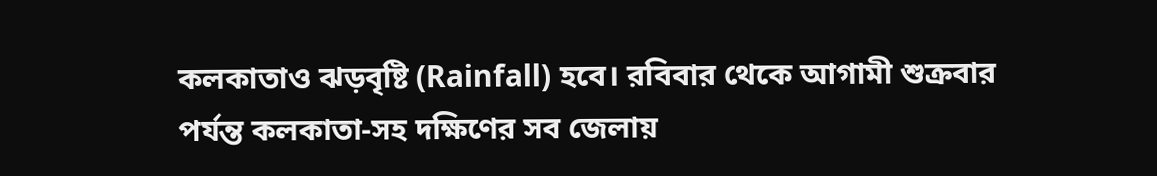কলকাতাও ঝড়বৃষ্টি (Rainfall) হবে। রবিবার থেকে আগামী শুক্রবার পর্যন্ত কলকাতা-সহ দক্ষিণের সব জেলায়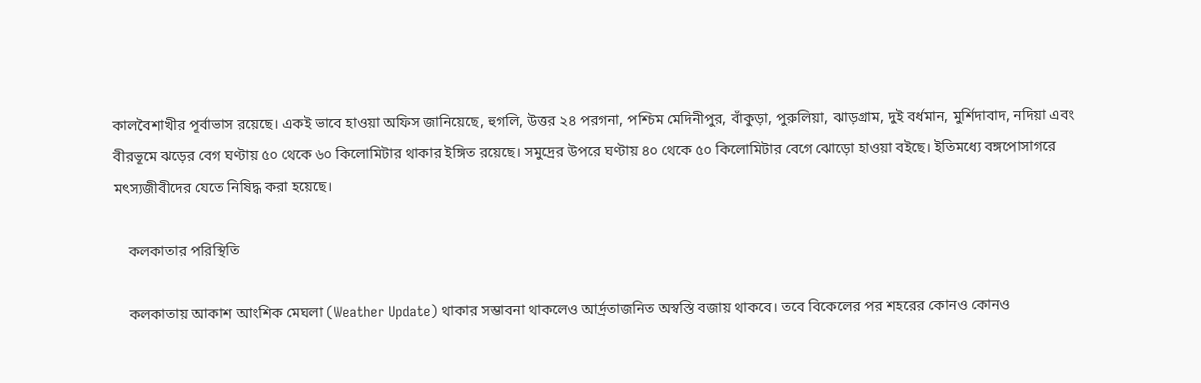কালবৈশাখীর পূর্বাভাস রয়েছে। একই ভাবে হাওয়া অফিস জানিয়েছে, হুগলি, উত্তর ২৪ পরগনা, পশ্চিম মেদিনীপুর, বাঁকুড়া, পুরুলিয়া, ঝাড়গ্রাম, দুই বর্ধমান, মুর্শিদাবাদ, নদিয়া এবং বীরভূমে ঝড়ের বেগ ঘণ্টায় ৫০ থেকে ৬০ কিলোমিটার থাকার ইঙ্গিত রয়েছে। সমুদ্রের উপরে ঘণ্টায় ৪০ থেকে ৫০ কিলোমিটার বেগে ঝোড়ো হাওয়া বইছে। ইতিমধ্যে বঙ্গপোসাগরে মৎস্যজীবীদের যেতে নিষিদ্ধ করা হয়েছে।

    কলকাতার পরিস্থিতি

    কলকাতায় আকাশ আংশিক মেঘলা (Weather Update) থাকার সম্ভাবনা থাকলেও আর্দ্রতাজনিত অস্বস্তি বজায় থাকবে। তবে বিকেলের পর শহরের কোনও কোনও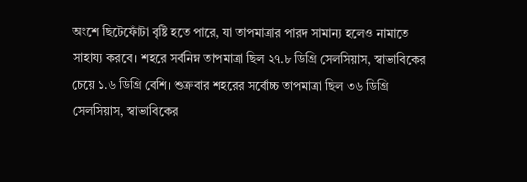অংশে ছিটেফোঁটা বৃষ্টি হতে পারে, যা তাপমাত্রার পারদ সামান্য হলেও নামাতে সাহায্য করবে। শহরে সর্বনিম্ন তাপমাত্রা ছিল ২৭.৮ ডিগ্রি সেলসিয়াস, স্বাভাবিকের চেয়ে ১.৬ ডিগ্রি বেশি। শুক্রবার শহরের সর্বোচ্চ তাপমাত্রা ছিল ৩৬ ডিগ্রি সেলসিয়াস, স্বাভাবিকের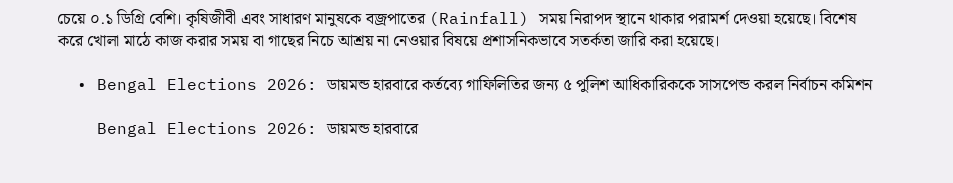চেয়ে ০.১ ডিগ্রি বেশি। কৃষিজীবী এবং সাধারণ মানুষকে বজ্রপাতের (Rainfall) সময় নিরাপদ স্থানে থাকার পরামর্শ দেওয়া হয়েছে। বিশেষ করে খোলা মাঠে কাজ করার সময় বা গাছের নিচে আশ্রয় না নেওয়ার বিষয়ে প্রশাসনিকভাবে সতর্কতা জারি করা হয়েছে।

  • Bengal Elections 2026: ডায়মন্ড হারবারে কর্তব্যে গাফিলিতির জন্য ৫ পুলিশ আধিকারিককে সাসপেন্ড করল নির্বাচন কমিশন

    Bengal Elections 2026: ডায়মন্ড হারবারে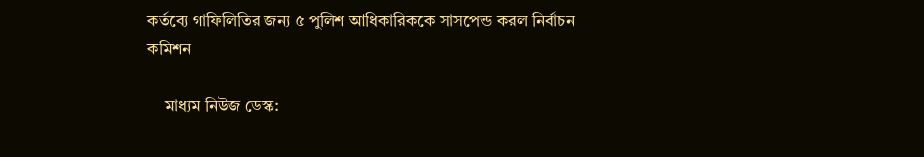কর্তব্যে গাফিলিতির জন্য ৫ পুলিশ আধিকারিককে সাসপেন্ড করল নির্বাচন কমিশন

    মাধ্যম নিউজ ডেস্ক: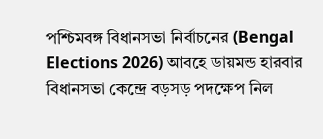পশ্চিমবঙ্গ বিধানসভা নির্বাচনের (Bengal Elections 2026) আবহে ডায়মন্ড হারবার বিধানসভা কেন্দ্রে বড়সড় পদক্ষেপ নিল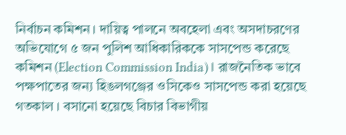নির্বাচন কমিশন। দায়িত্ব পালনে অবহেলা এবং অসদাচরণের অভিযোগে ৫ জন পুলিশ আধিকারিককে সাসপেন্ড করেছে কমিশন (Election Commission India)। রাজনৈতিক ভাবে পক্ষপাতের জন্য হিঙলগঞ্জের ওসিকেও সাসপেন্ড করা হয়েছে গতকাল । বসানো হয়েছে বিচার বিভাগীয়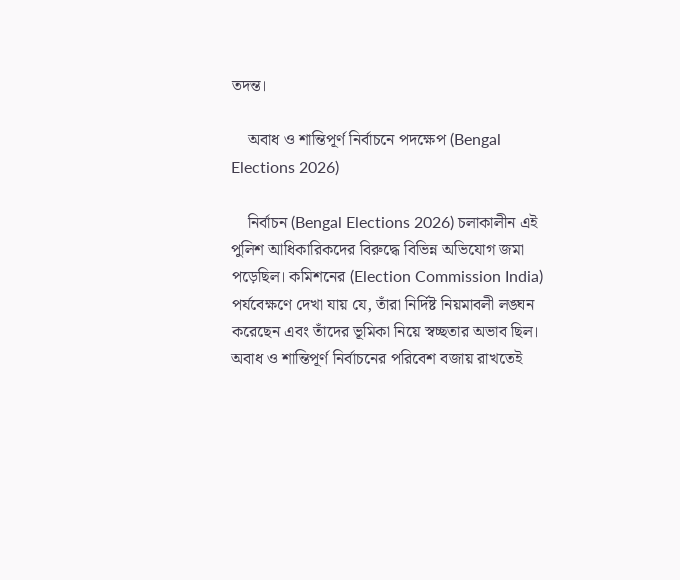তদন্ত।

    অবাধ ও শান্তিপূর্ণ নির্বাচনে পদক্ষেপ (Bengal Elections 2026)

    নির্বাচন (Bengal Elections 2026) চলাকালীন এই পুলিশ আধিকারিকদের বিরুদ্ধে বিভিন্ন অভিযোগ জমা পড়েছিল। কমিশনের (Election Commission India) পর্যবেক্ষণে দেখা যায় যে, তাঁরা নির্দিষ্ট নিয়মাবলী লঙ্ঘন করেছেন এবং তাঁদের ভূমিকা নিয়ে স্বচ্ছতার অভাব ছিল। অবাধ ও শান্তিপূর্ণ নির্বাচনের পরিবেশ বজায় রাখতেই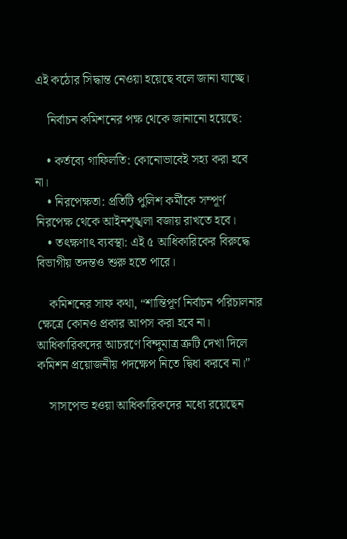এই কঠোর সিদ্ধান্ত নেওয়া হয়েছে বলে জানা যাচ্ছে।

    নির্বাচন কমিশনের পক্ষ থেকে জানানো হয়েছে:

    • কর্তব্যে গাফিলতি: কোনোভাবেই সহ্য করা হবে না।
    • নিরপেক্ষতা: প্রতিটি পুলিশ কর্মীকে সম্পূর্ণ নিরপেক্ষ থেকে আইনশৃঙ্খলা বজায় রাখতে হবে।
    • তৎক্ষণাৎ ব্যবস্থা: এই ৫ আধিকারিকের বিরুদ্ধে বিভাগীয় তদন্তও শুরু হতে পারে।

    কমিশনের সাফ কথা, “শান্তিপূর্ণ নির্বাচন পরিচালনার ক্ষেত্রে কোনও প্রকার আপস করা হবে না। আধিকারিকদের আচরণে বিন্দুমাত্র ত্রুটি দেখা দিলে কমিশন প্রয়োজনীয় পদক্ষেপ নিতে দ্বিধা করবে না।”

    সাসপেন্ড হওয়া আধিকারিকদের মধ্যে রয়েছেন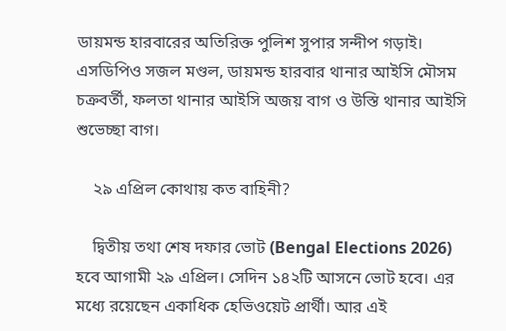ডায়মন্ড হারবারের অতিরিক্ত পুলিশ সুপার সন্দীপ গড়াই। এসডিপিও সজল মণ্ডল, ডায়মন্ড হারবার থানার আইসি মৌসম চক্রবর্তী, ফলতা থানার আইসি অজয় বাগ ও উস্তি থানার আইসি শুভেচ্ছা বাগ।

    ২৯ এপ্রিল কোথায় কত বাহিনী?

    দ্বিতীয় তথা শেষ দফার ভোট (Bengal Elections 2026) হবে আগামী ২৯ এপ্রিল। সেদিন ১৪২টি আসনে ভোট হবে। এর মধ্যে রয়েছেন একাধিক হেভিওয়েট প্রার্থী। আর এই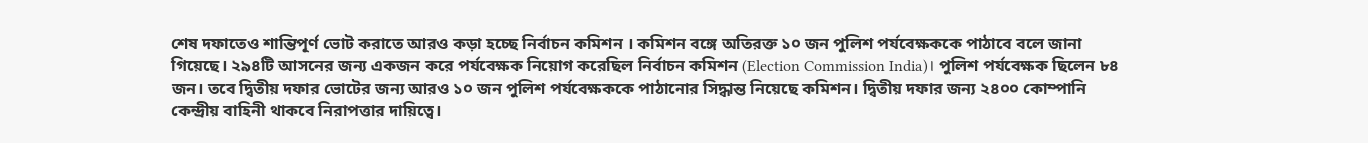শেষ দফাতেও শান্তিপূর্ণ ভোট করাতে আরও কড়া হচ্ছে নির্বাচন কমিশন । কমিশন বঙ্গে অতিরক্ত ১০ জন পুলিশ পর্যবেক্ষককে পাঠাবে বলে জানা গিয়েছে। ২৯৪টি আসনের জন্য একজন করে পর্যবেক্ষক নিয়োগ করেছিল নির্বাচন কমিশন (Election Commission India)। পুলিশ পর্যবেক্ষক ছিলেন ৮৪ জন। তবে দ্বিতীয় দফার ভোটের জন্য আরও ১০ জন পুলিশ পর্যবেক্ষককে পাঠানোর সিদ্ধান্ত নিয়েছে কমিশন। দ্বিতীয় দফার জন্য ২৪০০ কোম্পানি কেন্দ্রীয় বাহিনী থাকবে নিরাপত্তার দায়িত্বে।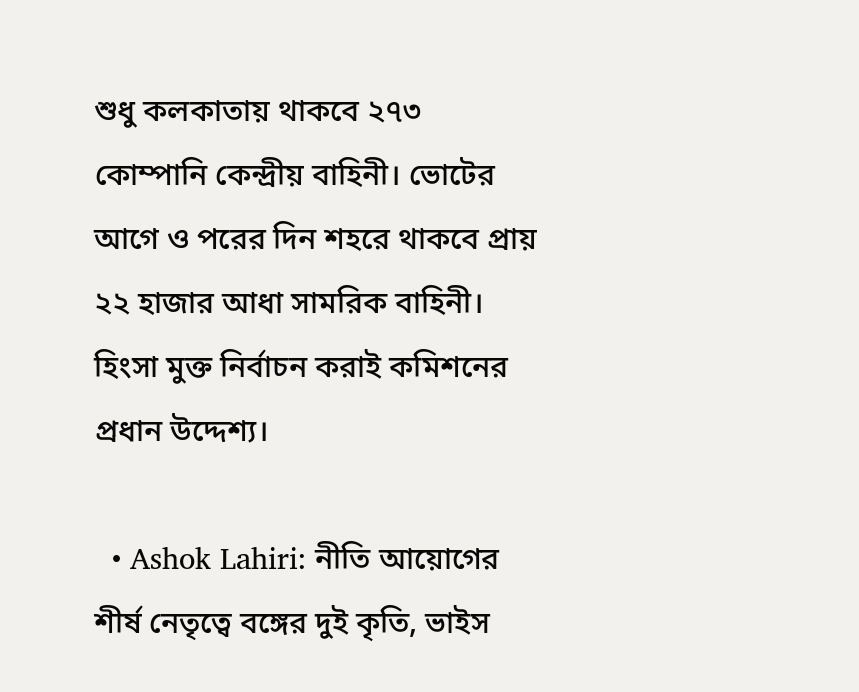শুধু কলকাতায় থাকবে ২৭৩ কোম্পানি কেন্দ্রীয় বাহিনী। ভোটের আগে ও পরের দিন শহরে থাকবে প্রায় ২২ হাজার আধা সামরিক বাহিনী। হিংসা মুক্ত নির্বাচন করাই কমিশনের প্রধান উদ্দেশ্য।

  • Ashok Lahiri: নীতি আয়োগের শীর্ষ নেতৃত্বে বঙ্গের দুই কৃতি, ভাইস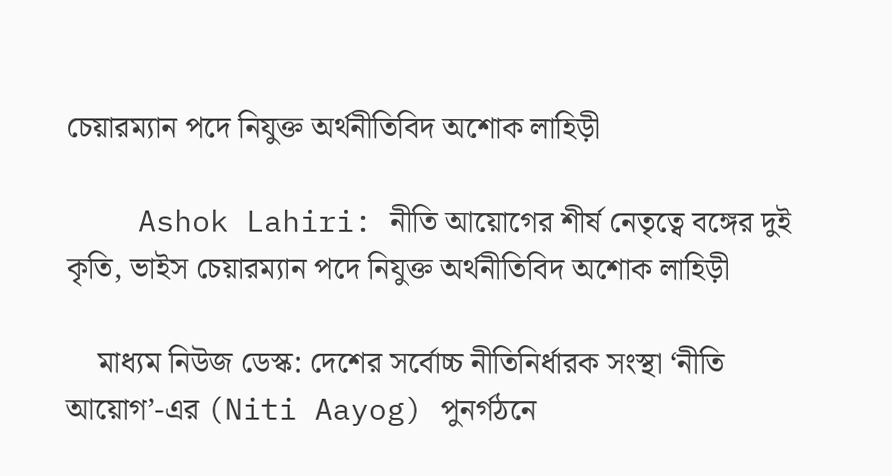চেয়ারম্যান পদে নিযুক্ত অর্থনীতিবিদ অশোক লাহিড়ী

    Ashok Lahiri: নীতি আয়োগের শীর্ষ নেতৃত্বে বঙ্গের দুই কৃতি, ভাইস চেয়ারম্যান পদে নিযুক্ত অর্থনীতিবিদ অশোক লাহিড়ী

    মাধ্যম নিউজ ডেস্ক: দেশের সর্বোচ্চ নীতিনির্ধারক সংস্থা ‘নীতি আয়োগ’-এর (Niti Aayog) পুনর্গঠনে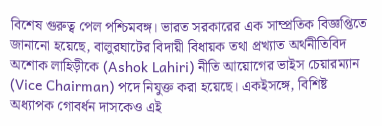বিশেষ গুরুত্ব পেল পশ্চিমবঙ্গ। ভারত সরকারের এক সাম্প্রতিক বিজ্ঞপ্তিতে জানানো হয়েছে, বালুরঘাটের বিদায়ী বিধায়ক তথা প্রখ্যাত অর্থনীতিবিদ অশোক লাহিড়ীকে (Ashok Lahiri) নীতি আয়োগের ভাইস চেয়ারম্যান (Vice Chairman) পদে নিযুক্ত করা হয়েছে। একইসঙ্গে, বিশিষ্ট অধ্যাপক গোবর্ধন দাসকেও এই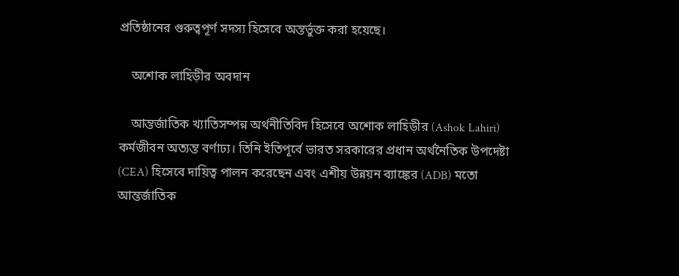প্রতিষ্ঠানের গুরুত্বপূর্ণ সদস্য হিসেবে অন্তর্ভুক্ত করা হয়েছে।

    অশোক লাহিড়ীর অবদান

    আন্তর্জাতিক খ্যাতিসম্পন্ন অর্থনীতিবিদ হিসেবে অশোক লাহিড়ীর (Ashok Lahiri) কর্মজীবন অত্যন্ত বর্ণাঢ্য। তিনি ইতিপূর্বে ভারত সরকারের প্রধান অর্থনৈতিক উপদেষ্টা (CEA) হিসেবে দায়িত্ব পালন করেছেন এবং এশীয় উন্নয়ন ব্যাঙ্কের (ADB) মতো আন্তর্জাতিক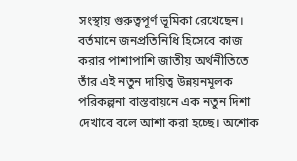সংস্থায় গুরুত্বপূর্ণ ভূমিকা রেখেছেন। বর্তমানে জনপ্রতিনিধি হিসেবে কাজ করার পাশাপাশি জাতীয় অর্থনীতিতে তাঁর এই নতুন দায়িত্ব উন্নয়নমূলক পরিকল্পনা বাস্তবায়নে এক নতুন দিশা দেখাবে বলে আশা করা হচ্ছে। অশোক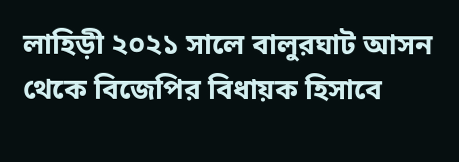লাহিড়ী ২০২১ সালে বালুরঘাট আসন থেকে বিজেপির বিধায়ক হিসাবে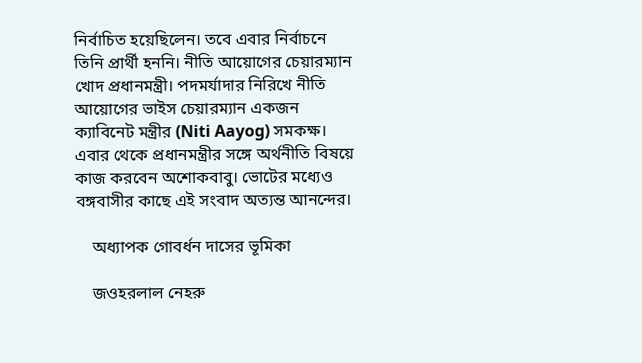নির্বাচিত হয়েছিলেন। তবে এবার নির্বাচনে তিনি প্রার্থী হননি। নীতি আয়োগের চেয়ারম্যান খোদ প্রধানমন্ত্রী। পদমর্যাদার নিরিখে নীতি আয়োগের ভাইস চেয়ারম্যান একজন ক্যাবিনেট মন্ত্রীর (Niti Aayog) সমকক্ষ। এবার থেকে প্রধানমন্ত্রীর সঙ্গে অর্থনীতি বিষয়ে কাজ করবেন অশোকবাবু। ভোটের মধ্যেও বঙ্গবাসীর কাছে এই সংবাদ অত্যন্ত আনন্দের।

    অধ্যাপক গোবর্ধন দাসের ভূমিকা

    জওহরলাল নেহরু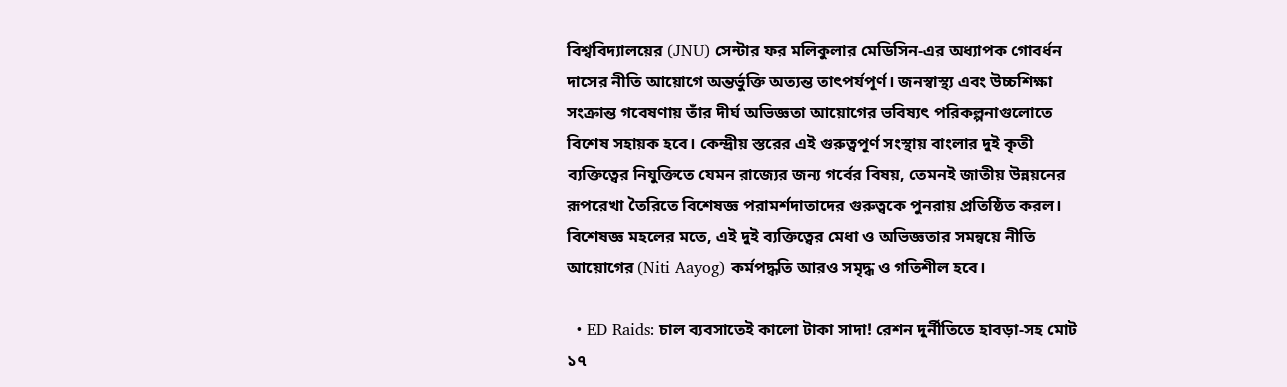বিশ্ববিদ্যালয়ের (JNU) সেন্টার ফর মলিকুলার মেডিসিন-এর অধ্যাপক গোবর্ধন দাসের নীতি আয়োগে অন্তর্ভুক্তি অত্যন্ত তাৎপর্যপূর্ণ। জনস্বাস্থ্য এবং উচ্চশিক্ষা সংক্রান্ত গবেষণায় তাঁর দীর্ঘ অভিজ্ঞতা আয়োগের ভবিষ্যৎ পরিকল্পনাগুলোতে বিশেষ সহায়ক হবে। কেন্দ্রীয় স্তরের এই গুরুত্বপূর্ণ সংস্থায় বাংলার দুই কৃতী ব্যক্তিত্বের নিযুক্তিতে যেমন রাজ্যের জন্য গর্বের বিষয়, তেমনই জাতীয় উন্নয়নের রূপরেখা তৈরিতে বিশেষজ্ঞ পরামর্শদাতাদের গুরুত্বকে পুনরায় প্রতিষ্ঠিত করল। বিশেষজ্ঞ মহলের মতে, এই দুই ব্যক্তিত্বের মেধা ও অভিজ্ঞতার সমন্বয়ে নীতি আয়োগের (Niti Aayog) কর্মপদ্ধতি আরও সমৃদ্ধ ও গতিশীল হবে।

  • ED Raids: চাল ব্যবসাতেই কালো টাকা সাদা! রেশন দুর্নীতিতে হাবড়া-সহ মোট ১৭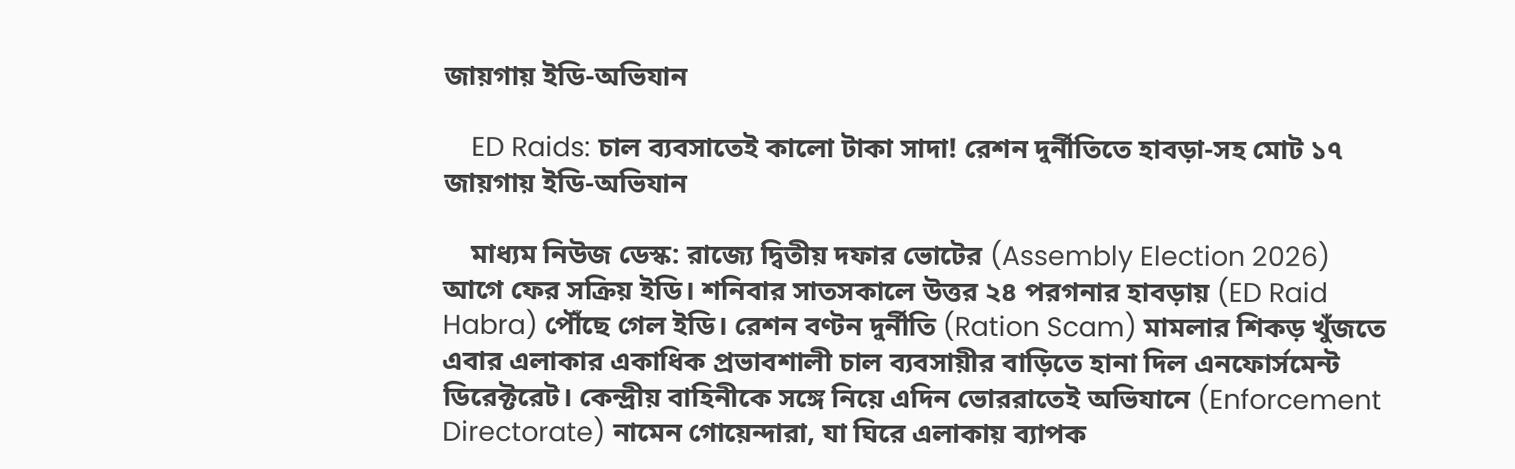জায়গায় ইডি-অভিযান

    ED Raids: চাল ব্যবসাতেই কালো টাকা সাদা! রেশন দুর্নীতিতে হাবড়া-সহ মোট ১৭ জায়গায় ইডি-অভিযান

    মাধ্যম নিউজ ডেস্ক: রাজ্যে দ্বিতীয় দফার ভোটের (Assembly Election 2026) আগে ফের সক্রিয় ইডি। শনিবার সাতসকালে উত্তর ২৪ পরগনার হাবড়ায় (ED Raid Habra) পৌঁছে গেল ইডি। রেশন বণ্টন দুর্নীতি (Ration Scam) মামলার শিকড় খুঁজতে এবার এলাকার একাধিক প্রভাবশালী চাল ব্যবসায়ীর বাড়িতে হানা দিল এনফোর্সমেন্ট ডিরেক্টরেট। কেন্দ্রীয় বাহিনীকে সঙ্গে নিয়ে এদিন ভোররাতেই অভিযানে (Enforcement Directorate) নামেন গোয়েন্দারা, যা ঘিরে এলাকায় ব্যাপক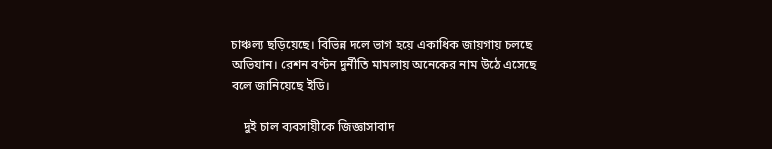চাঞ্চল্য ছড়িয়েছে। বিভিন্ন দলে ভাগ হয়ে একাধিক জায়গায় চলছে অভিযান। রেশন বণ্টন দুর্নীতি মামলায় অনেকের নাম উঠে এসেছে বলে জানিয়েছে ইডি।

    দুই চাল ব্যবসায়ীকে জিজ্ঞাসাবাদ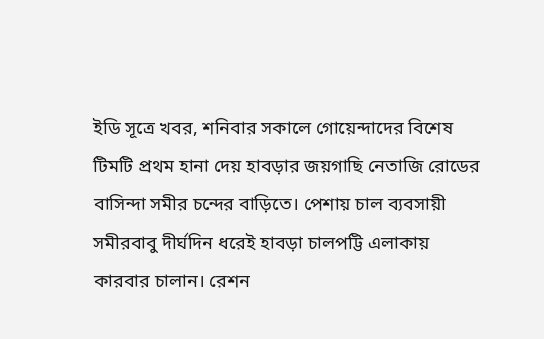ইডি সূত্রে খবর, শনিবার সকালে গোয়েন্দাদের বিশেষ টিমটি প্রথম হানা দেয় হাবড়ার জয়গাছি নেতাজি রোডের বাসিন্দা সমীর চন্দের বাড়িতে। পেশায় চাল ব্যবসায়ী সমীরবাবু দীর্ঘদিন ধরেই হাবড়া চালপট্টি এলাকায় কারবার চালান। রেশন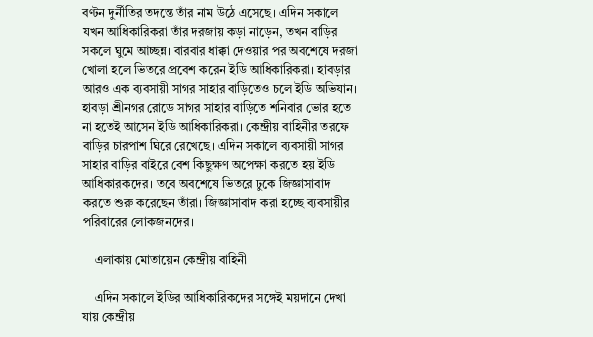বণ্টন দুর্নীতির তদন্তে তাঁর নাম উঠে এসেছে। এদিন সকালে যখন আধিকারিকরা তাঁর দরজায় কড়া নাড়েন, তখন বাড়ির সকলে ঘুমে আচ্ছন্ন। বারবার ধাক্কা দেওয়ার পর অবশেষে দরজা খোলা হলে ভিতরে প্রবেশ করেন ইডি আধিকারিকরা। হাবড়ার আরও এক ব্যবসায়ী সাগর সাহার বাড়িতেও চলে ইডি অভিযান। হাবড়া শ্রীনগর রোডে সাগর সাহার বাড়িতে শনিবার ভোর হতে না হতেই আসেন ইডি আধিকারিকরা। কেন্দ্রীয় বাহিনীর তরফে বাড়ির চারপাশ ঘিরে রেখেছে। এদিন সকালে ব্যবসায়ী সাগর সাহার বাড়ির বাইরে বেশ কিছুক্ষণ অপেক্ষা করতে হয় ইডি আধিকারকদের। তবে অবশেষে ভিতরে ঢুকে জিজ্ঞাসাবাদ করতে শুরু করেছেন তাঁরা। জিজ্ঞাসাবাদ করা হচ্ছে ব্যবসায়ীর পরিবারের লোকজনদের।

    এলাকায় মোতায়েন কেন্দ্রীয় বাহিনী

    এদিন সকালে ইডির আধিকারিকদের সঙ্গেই ময়দানে দেখা যায় কেন্দ্রীয়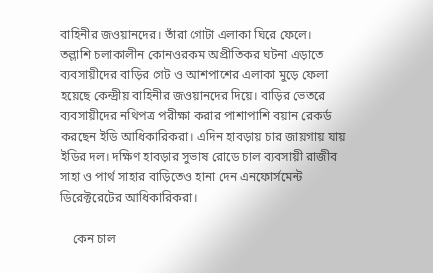বাহিনীর জওয়ানদের। তাঁরা গোটা এলাকা ঘিরে ফেলে।  তল্লাশি চলাকালীন কোনওরকম অপ্রীতিকর ঘটনা এড়াতে ব্যবসায়ীদের বাড়ির গেট ও আশপাশের এলাকা মুড়ে ফেলা হয়েছে কেন্দ্রীয় বাহিনীর জওয়ানদের দিয়ে। বাড়ির ভেতরে ব্যবসায়ীদের নথিপত্র পরীক্ষা করার পাশাপাশি বয়ান রেকর্ড করছেন ইডি আধিকারিকরা। এদিন হাবড়ায় চার জায়গায় যায় ইডির দল। দক্ষিণ হাবড়ার সুভাষ রোডে চাল ব্যবসায়ী রাজীব সাহা ও পার্থ সাহার বাড়িতেও হানা দেন এনফোর্সমেন্ট ডিরেক্টরেটের আধিকারিকরা।

    কেন চাল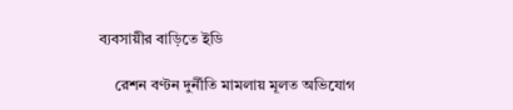ব্যবসায়ীর বাড়িতে ইডি

    রেশন বণ্টন দুর্নীতি মামলায় মূলত অভিযোগ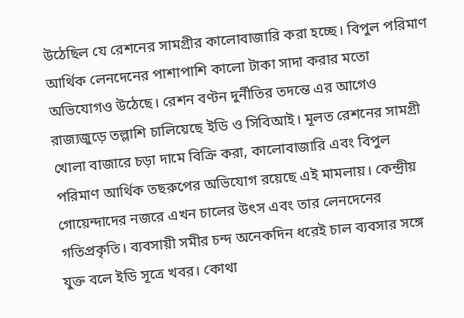উঠেছিল যে রেশনের সামগ্রীর কালোবাজারি করা হচ্ছে। বিপুল পরিমাণ আর্থিক লেনদেনের পাশাপাশি কালো টাকা সাদা করার মতো অভিযোগও উঠেছে। রেশন বণ্টন দুর্নীতির তদন্তে এর আগেও রাজ্যজুড়ে তল্লাশি চালিয়েছে ইডি ও সিবিআই। মূলত রেশনের সামগ্রী খোলা বাজারে চড়া দামে বিক্রি করা, কালোবাজারি এবং বিপুল পরিমাণ আর্থিক তছরুপের অভিযোগ রয়েছে এই মামলায়। কেন্দ্রীয় গোয়েন্দাদের নজরে এখন চালের উৎস এবং তার লেনদেনের গতিপ্রকৃতি। ব্যবসায়ী সমীর চন্দ অনেকদিন ধরেই চাল ব্যবসার সঙ্গে যুক্ত বলে ইডি সূত্রে খবর। কোথা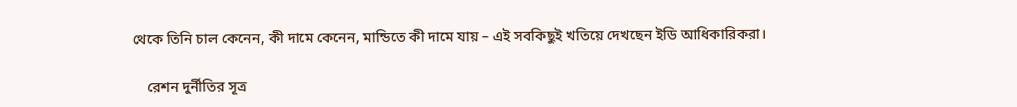থেকে তিনি চাল কেনেন, কী দামে কেনেন, মান্ডিতে কী দামে যায় – এই সবকিছুই খতিয়ে দেখছেন ইডি আধিকারিকরা।

    রেশন দুর্নীতির সূত্র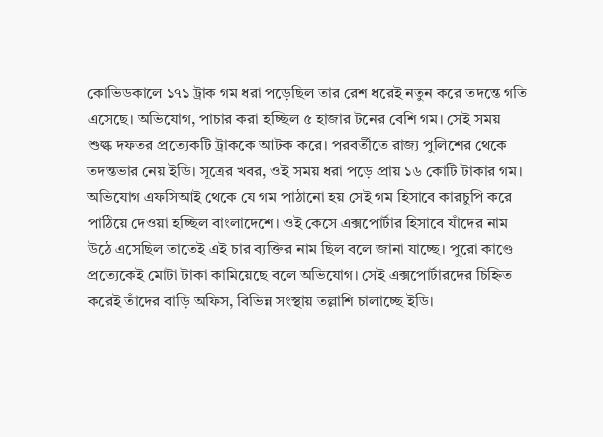কোভিডকালে ১৭১ ট্রাক গম ধরা পড়েছিল তার রেশ ধরেই নতুন করে তদন্তে গতি এসেছে। অভিযোগ, পাচার করা হচ্ছিল ৫ হাজার টনের বেশি গম। সেই সময় শুল্ক দফতর প্রত্যেকটি ট্রাককে আটক করে। পরবর্তীতে রাজ্য পুলিশের থেকে তদন্তভার নেয় ইডি। সূত্রের খবর, ওই সময় ধরা পড়ে প্রায় ১৬ কোটি টাকার গম। অভিযোগ এফসিআই থেকে যে গম পাঠানো হয় সেই গম হিসাবে কারচুপি করে পাঠিয়ে দেওয়া হচ্ছিল বাংলাদেশে। ওই কেসে এক্সপোর্টার হিসাবে যাঁদের নাম উঠে এসেছিল তাতেই এই চার ব্যক্তির নাম ছিল বলে জানা যাচ্ছে। পুরো কাণ্ডে প্রত্যেকেই মোটা টাকা কামিয়েছে বলে অভিযোগ। সেই এক্সপোর্টারদের চিহ্নিত করেই তাঁদের বাড়ি অফিস, বিভিন্ন সংস্থায় তল্লাশি চালাচ্ছে ইডি।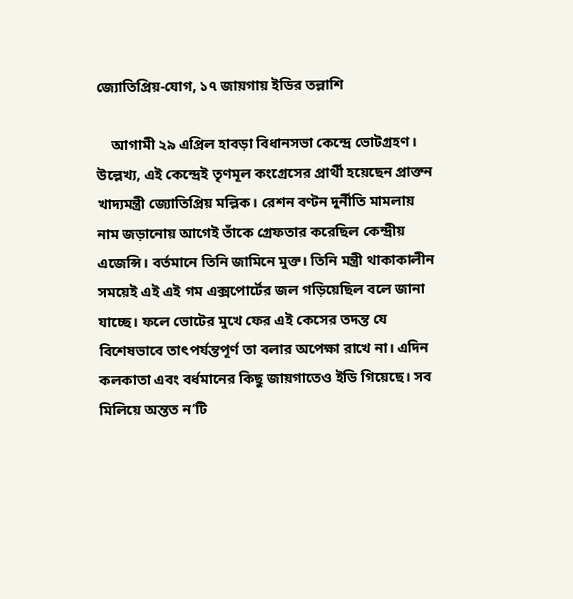জ্যোতিপ্রিয়-যোগ, ১৭ জায়গায় ইডির তল্লাশি

    আগামী ২৯ এপ্রিল হাবড়া বিধানসভা কেন্দ্রে ভোটগ্রহণ। উল্লেখ্য, এই কেন্দ্রেই তৃণমূল কংগ্রেসের প্রার্থী হয়েছেন প্রাক্তন খাদ্যমন্ত্রী জ্যোতিপ্রিয় মল্লিক। রেশন বণ্টন দুর্নীতি মামলায় নাম জড়ানোয় আগেই তাঁকে গ্রেফতার করেছিল কেন্দ্রীয় এজেন্সি। বর্তমানে তিনি জামিনে মুক্ত। তিনি মন্ত্রী থাকাকালীন সময়েই এই এই গম এক্সপোর্টের জল গড়িয়েছিল বলে জানা যাচ্ছে। ফলে ভোটের মুখে ফের এই কেসের তদন্ত যে বিশেষভাবে তাৎপর্যন্তপূর্ণ তা বলার অপেক্ষা রাখে না। এদিন কলকাতা এবং বর্ধমানের কিছু জায়গাতেও ইডি গিয়েছে। সব মিলিয়ে অন্তত ন’টি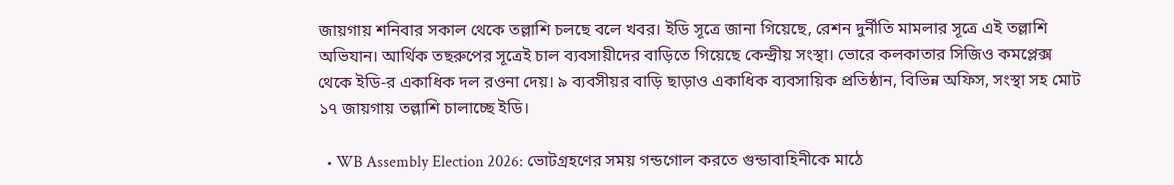জায়গায় শনিবার সকাল থেকে তল্লাশি চলছে বলে খবর। ইডি সূত্রে জানা গিয়েছে, রেশন দুর্নীতি মামলার সূত্রে এই তল্লাশি অভিযান। আর্থিক তছরুপের সূত্রেই চাল ব্যবসায়ীদের বাড়িতে গিয়েছে কেন্দ্রীয় সংস্থা। ভোরে কলকাতার সিজিও কমপ্লেক্স থেকে ইডি-র একাধিক দল রওনা দেয়। ৯ ব্যবসীয়র বাড়ি ছাড়াও একাধিক ব্যবসায়িক প্রতিষ্ঠান, বিভিন্ন অফিস, সংস্থা সহ মোট ১৭ জায়গায় তল্লাশি চালাচ্ছে ইডি।

  • WB Assembly Election 2026: ভোটগ্রহণের সময় গন্ডগোল করতে গুন্ডাবাহিনীকে মাঠে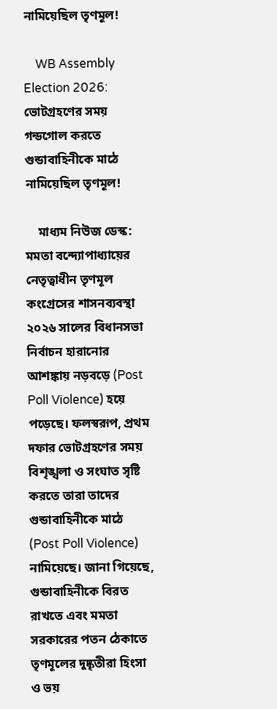নামিয়েছিল তৃণমূল!

    WB Assembly Election 2026: ভোটগ্রহণের সময় গন্ডগোল করতে গুন্ডাবাহিনীকে মাঠে নামিয়েছিল তৃণমূল!

    মাধ্যম নিউজ ডেস্ক: মমতা বন্দ্যোপাধ্যায়ের নেতৃত্বাধীন তৃণমূল কংগ্রেসের শাসনব্যবস্থা ২০২৬ সালের বিধানসভা নির্বাচন হারানোর আশঙ্কায় নড়বড়ে (Post Poll Violence) হয়ে পড়েছে। ফলস্বরূপ, প্রথম দফার ভোটগ্রহণের সময় বিশৃঙ্খলা ও সংঘাত সৃষ্টি করতে তারা তাদের গুন্ডাবাহিনীকে মাঠে (Post Poll Violence) নামিয়েছে। জানা গিয়েছে, গুন্ডাবাহিনীকে বিরত রাখতে এবং মমতা সরকারের পতন ঠেকাতে তৃণমূলের দুষ্কৃতীরা হিংসা ও ভয়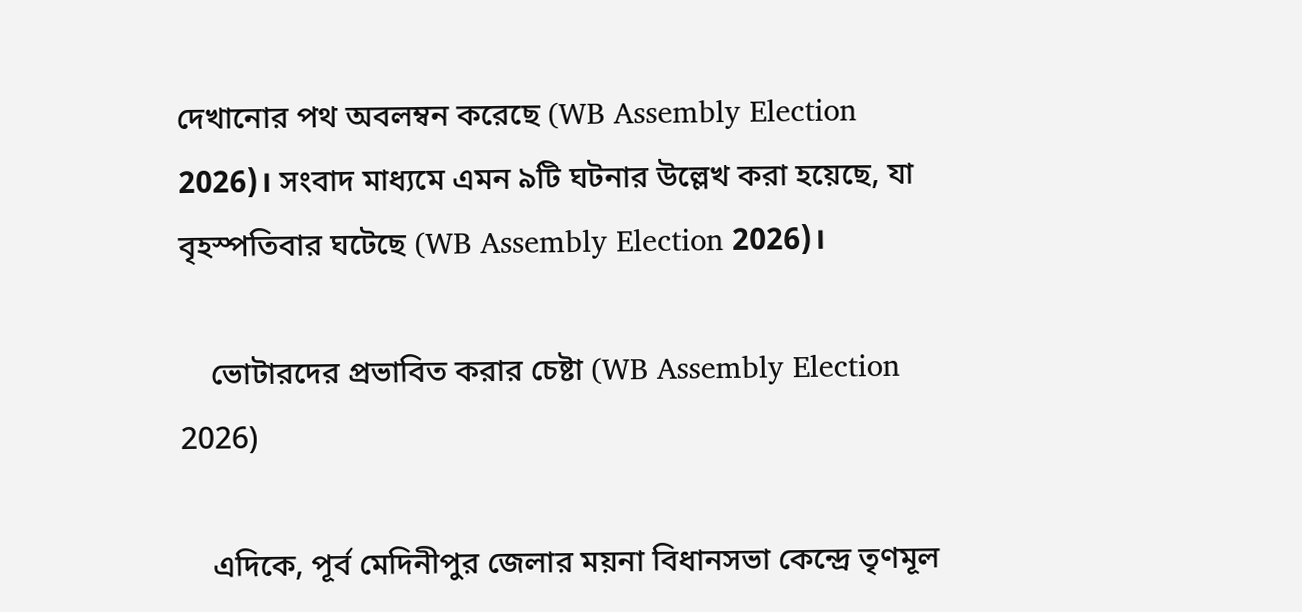দেখানোর পথ অবলম্বন করেছে (WB Assembly Election 2026)। সংবাদ মাধ্যমে এমন ৯টি ঘটনার উল্লেখ করা হয়েছে, যা বৃহস্পতিবার ঘটেছে (WB Assembly Election 2026)।

    ভোটারদের প্রভাবিত করার চেষ্টা (WB Assembly Election 2026)

    এদিকে, পূর্ব মেদিনীপুর জেলার ময়না বিধানসভা কেন্দ্রে তৃণমূল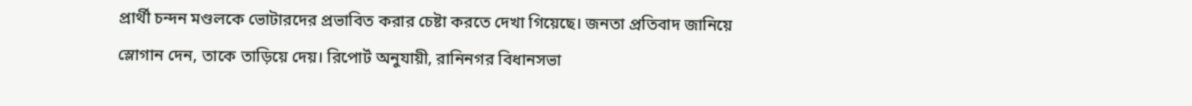প্রার্থী চন্দন মণ্ডলকে ভোটারদের প্রভাবিত করার চেষ্টা করতে দেখা গিয়েছে। জনতা প্রতিবাদ জানিয়ে স্লোগান দেন, তাকে তাড়িয়ে দেয়। রিপোর্ট অনুযায়ী, রানিনগর বিধানসভা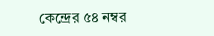কেন্দ্রের ৫৪ নম্বর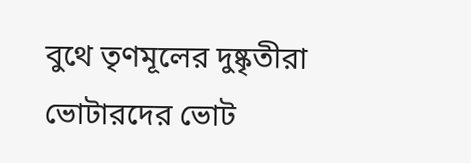বুথে তৃণমূলের দুষ্কৃতীরা ভোটারদের ভোট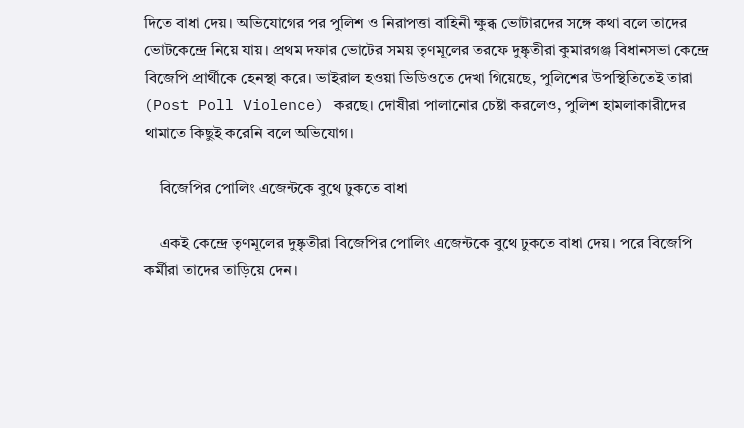দিতে বাধা দেয়। অভিযোগের পর পুলিশ ও নিরাপত্তা বাহিনী ক্ষুব্ধ ভোটারদের সঙ্গে কথা বলে তাদের ভোটকেন্দ্রে নিয়ে যায়। প্রথম দফার ভোটের সময় তৃণমূলের তরফে দুষ্কৃতীরা কুমারগঞ্জ বিধানসভা কেন্দ্রে বিজেপি প্রার্থীকে হেনস্থা করে। ভাইরাল হওয়া ভিডিওতে দেখা গিয়েছে, পুলিশের উপস্থিতিতেই তারা (Post Poll Violence) করছে। দোষীরা পালানোর চেষ্টা করলেও, পুলিশ হামলাকারীদের থামাতে কিছুই করেনি বলে অভিযোগ।

    বিজেপির পোলিং এজেন্টকে বুথে ঢুকতে বাধা

    একই কেন্দ্রে তৃণমূলের দুষ্কৃতীরা বিজেপির পোলিং এজেন্টকে বুথে ঢুকতে বাধা দেয়। পরে বিজেপি কর্মীরা তাদের তাড়িয়ে দেন।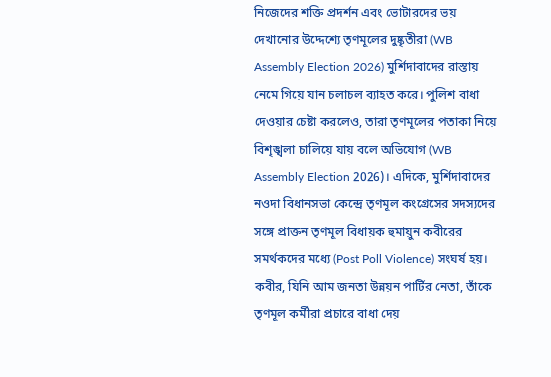নিজেদের শক্তি প্রদর্শন এবং ভোটারদের ভয় দেখানোর উদ্দেশ্যে তৃণমূলের দুষ্কৃতীরা (WB Assembly Election 2026) মুর্শিদাবাদের রাস্তায় নেমে গিয়ে যান চলাচল ব্যাহত করে। পুলিশ বাধা দেওয়ার চেষ্টা করলেও, তারা তৃণমূলের পতাকা নিয়ে বিশৃঙ্খলা চালিয়ে যায় বলে অভিযোগ (WB Assembly Election 2026)। এদিকে, মুর্শিদাবাদের নওদা বিধানসভা কেন্দ্রে তৃণমূল কংগ্রেসের সদস্যদের সঙ্গে প্রাক্তন তৃণমূল বিধায়ক হুমায়ুন কবীরের সমর্থকদের মধ্যে (Post Poll Violence) সংঘর্ষ হয়। কবীর, যিনি আম জনতা উন্নয়ন পার্টির নেতা, তাঁকে তৃণমূল কর্মীরা প্রচারে বাধা দেয়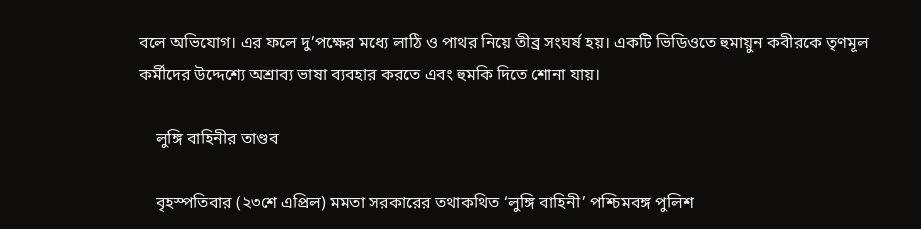বলে অভিযোগ। এর ফলে দু’পক্ষের মধ্যে লাঠি ও পাথর নিয়ে তীব্র সংঘর্ষ হয়। একটি ভিডিওতে হুমায়ুন কবীরকে তৃণমূল কর্মীদের উদ্দেশ্যে অশ্রাব্য ভাষা ব্যবহার করতে এবং হুমকি দিতে শোনা যায়।

    লুঙ্গি বাহিনীর তাণ্ডব

    বৃহস্পতিবার (২৩শে এপ্রিল) মমতা সরকারের তথাকথিত ‘লুঙ্গি বাহিনী’ পশ্চিমবঙ্গ পুলিশ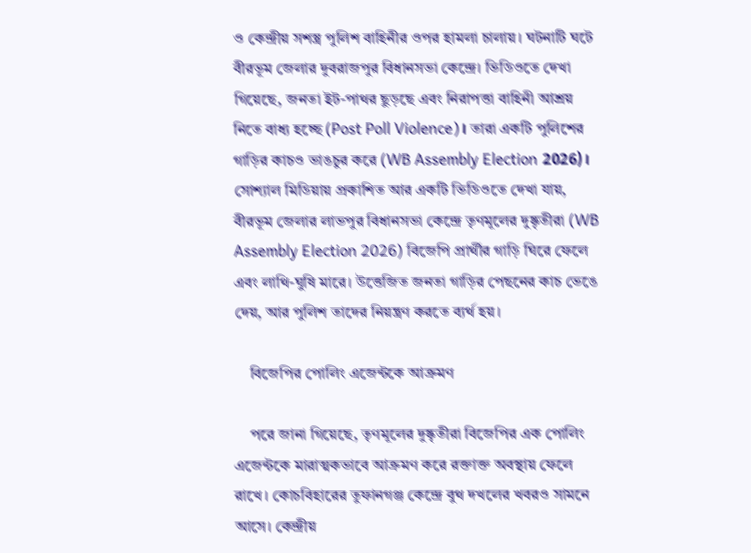ও কেন্দ্রীয় সশস্ত্র পুলিশ বাহিনীর ওপর হামলা চালায়। ঘটনাটি ঘটে বীরভূম জেলার দুবরাজপুর বিধানসভা কেন্দ্রে। ভিডিওতে দেখা গিয়েছে, জনতা ইট-পাথর ছুড়ছে এবং নিরাপত্তা বাহিনী আশ্রয় নিতে বাধ্য হচ্ছে (Post Poll Violence)। তারা একটি পুলিশের গাড়ির কাচও ভাঙচুর করে (WB Assembly Election 2026)। সোশ্যাল মিডিয়ায় প্রকাশিত আর একটি ভিডিওতে দেখা যায়, বীরভূম জেলার লাভপুর বিধানসভা কেন্দ্রে তৃণমূলের দুষ্কৃতীরা (WB Assembly Election 2026) বিজেপি প্রার্থীর গাড়ি ঘিরে ফেলে এবং লাথি-ঘুষি মারে। উত্তেজিত জনতা গাড়ির পেছনের কাচ ভেঙে দেয়, আর পুলিশ তাদের নিয়ন্ত্রণ করতে ব্যর্থ হয়।

    বিজেপির পোলিং এজেন্টকে আক্রমণ

    পরে জানা গিয়েছে, তৃণমূলের দুষ্কৃতীরা বিজেপির এক পোলিং এজেন্টকে মারাত্মকভাবে আক্রমণ করে রক্তাক্ত অবস্থায় ফেলে রাখে। কোচবিহারের তুফানগঞ্জ কেন্দ্রে বুথ দখলের খবরও সামনে আসে। কেন্দ্রীয়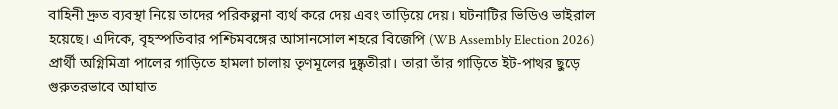বাহিনী দ্রুত ব্যবস্থা নিয়ে তাদের পরিকল্পনা ব্যর্থ করে দেয় এবং তাড়িয়ে দেয়। ঘটনাটির ভিডিও ভাইরাল হয়েছে। এদিকে, বৃহস্পতিবার পশ্চিমবঙ্গের আসানসোল শহরে বিজেপি (WB Assembly Election 2026) প্রার্থী অগ্নিমিত্রা পালের গাড়িতে হামলা চালায় তৃণমূলের দুষ্কৃতীরা। তারা তাঁর গাড়িতে ইট-পাথর ছুড়ে গুরুতরভাবে আঘাত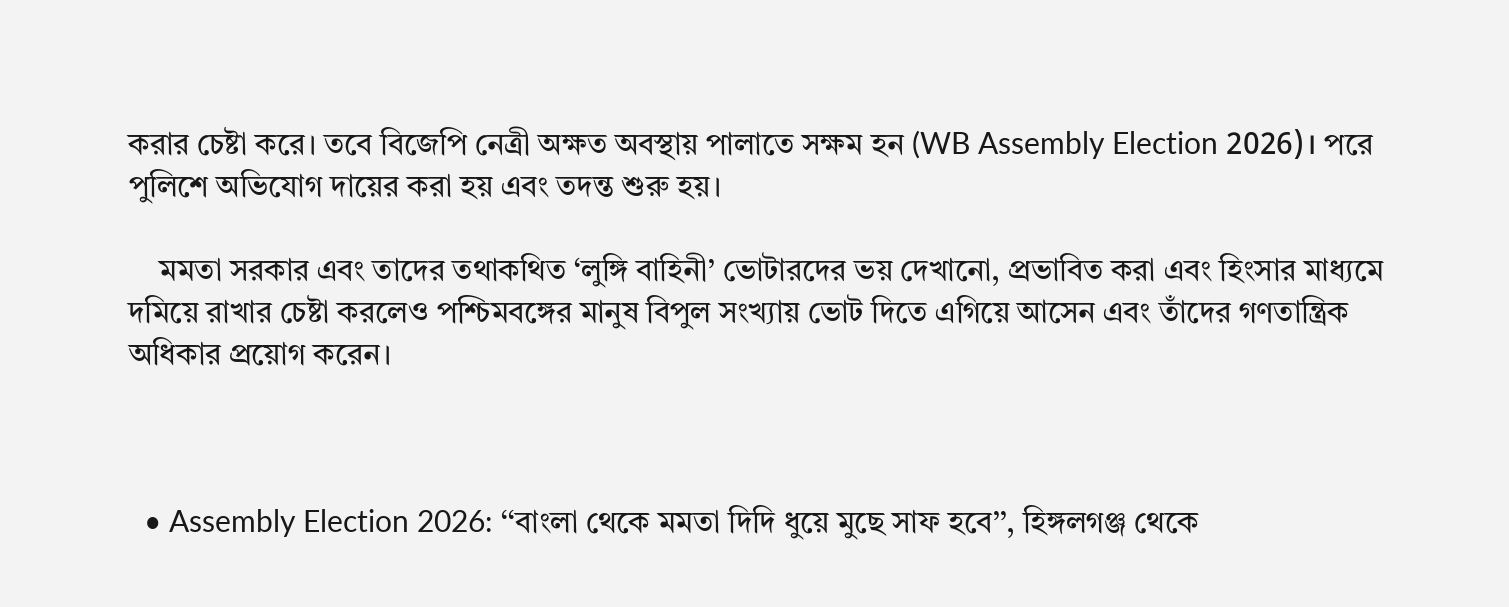করার চেষ্টা করে। তবে বিজেপি নেত্রী অক্ষত অবস্থায় পালাতে সক্ষম হন (WB Assembly Election 2026)। পরে পুলিশে অভিযোগ দায়ের করা হয় এবং তদন্ত শুরু হয়।

    মমতা সরকার এবং তাদের তথাকথিত ‘লুঙ্গি বাহিনী’ ভোটারদের ভয় দেখানো, প্রভাবিত করা এবং হিংসার মাধ্যমে দমিয়ে রাখার চেষ্টা করলেও পশ্চিমবঙ্গের মানুষ বিপুল সংখ্যায় ভোট দিতে এগিয়ে আসেন এবং তাঁদের গণতান্ত্রিক অধিকার প্রয়োগ করেন।



  • Assembly Election 2026: ‘‘বাংলা থেকে মমতা দিদি ধুয়ে মুছে সাফ হবে’’, হিঙ্গলগঞ্জ থেকে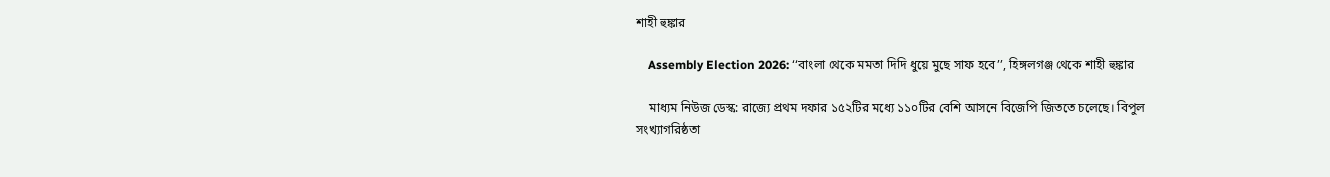শাহী হুঙ্কার

    Assembly Election 2026: ‘‘বাংলা থেকে মমতা দিদি ধুয়ে মুছে সাফ হবে’’, হিঙ্গলগঞ্জ থেকে শাহী হুঙ্কার

    মাধ্যম নিউজ ডেস্ক: রাজ্যে প্রথম দফার ১৫২টির মধ্যে ১১০টির বেশি আসনে বিজেপি জিততে চলেছে। বিপুল সংখ্যাগরিষ্ঠতা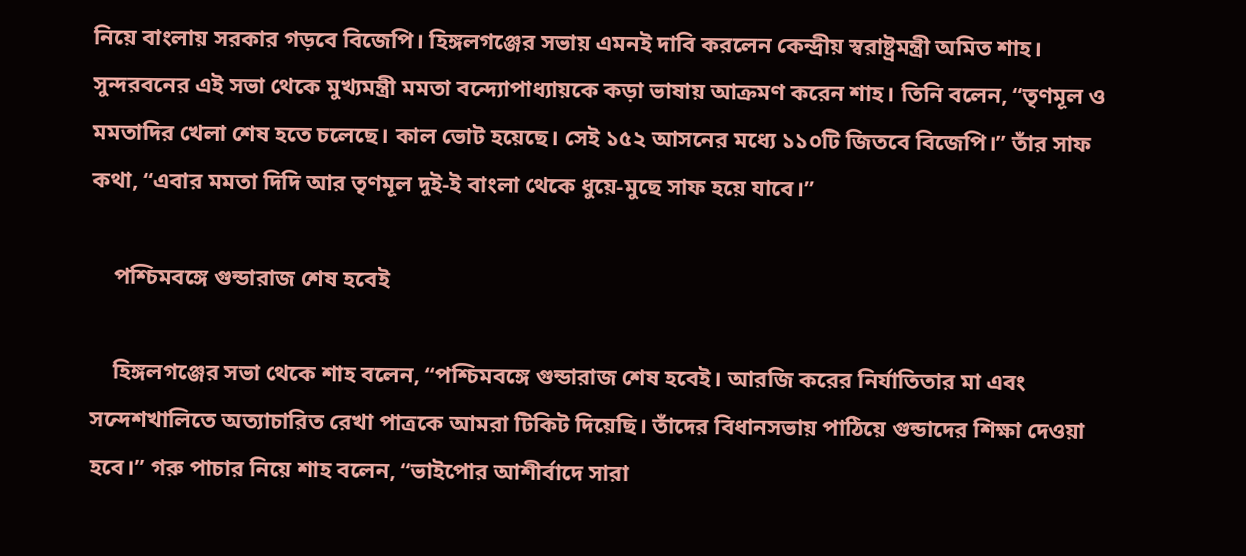নিয়ে বাংলায় সরকার গড়বে বিজেপি। হিঙ্গলগঞ্জের সভায় এমনই দাবি করলেন কেন্দ্রীয় স্বরাষ্ট্রমন্ত্রী অমিত শাহ। সুন্দরবনের এই সভা থেকে মুখ্যমন্ত্রী মমতা বন্দ্যোপাধ্যায়কে কড়া ভাষায় আক্রমণ করেন শাহ। তিনি বলেন, ‘‘তৃণমূল ও মমতাদির খেলা শেষ হতে চলেছে। কাল ভোট হয়েছে। সেই ১৫২ আসনের মধ্যে ১১০টি জিতবে বিজেপি।’’ তাঁর সাফ কথা, ‘‘এবার মমতা দিদি আর তৃণমূল দুই-ই বাংলা থেকে ধুয়ে-মুছে সাফ হয়ে যাবে।’’

    পশ্চিমবঙ্গে গুন্ডারাজ শেষ হবেই

    হিঙ্গলগঞ্জের সভা থেকে শাহ বলেন, ‘‘পশ্চিমবঙ্গে গুন্ডারাজ শেষ হবেই। আরজি করের নির্যাতিতার মা এবং সন্দেশখালিতে অত্যাচারিত রেখা পাত্রকে আমরা টিকিট দিয়েছি। তাঁদের বিধানসভায় পাঠিয়ে গুন্ডাদের শিক্ষা দেওয়া হবে।’’ গরু পাচার নিয়ে শাহ বলেন, ‘‘ভাইপোর আশীর্বাদে সারা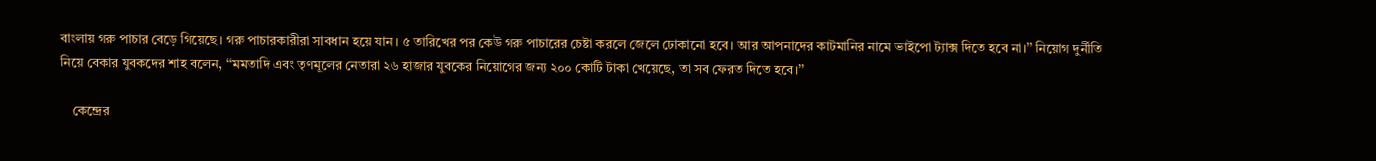বাংলায় গরু পাচার বেড়ে গিয়েছে। গরু পাচারকারীরা সাবধান হয়ে যান। ৫ তারিখের পর কেউ গরু পাচারের চেষ্টা করলে জেলে ঢোকানো হবে। আর আপনাদের কাটমানির নামে ভাইপো ট্যাক্স দিতে হবে না।’’ নিয়োগ দুর্নীতি নিয়ে বেকার যুবকদের শাহ বলেন, ‘‘মমতাদি এবং তৃণমূলের নেতারা ২৬ হাজার যুবকের নিয়োগের জন্য ২০০ কোটি টাকা খেয়েছে, তা সব ফেরত দিতে হবে।’’

    কেন্দ্রের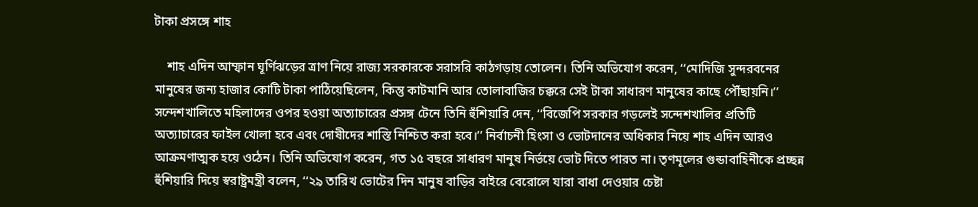টাকা প্রসঙ্গে শাহ

    শাহ এদিন আম্ফান ঘূর্ণিঝড়ের ত্রাণ নিয়ে রাজ্য সরকারকে সরাসরি কাঠগড়ায় তোলেন। তিনি অভিযোগ করেন, ‘‘মোদিজি সুন্দরবনের মানুষের জন্য হাজার কোটি টাকা পাঠিয়েছিলেন, কিন্তু কাটমানি আর তোলাবাজির চক্করে সেই টাকা সাধারণ মানুষের কাছে পৌঁছায়নি।’’ সন্দেশখালিতে মহিলাদের ওপর হওয়া অত্যাচারের প্রসঙ্গ টেনে তিনি হুঁশিয়ারি দেন, ‘‘বিজেপি সরকার গড়লেই সন্দেশখালির প্রতিটি অত্যাচারের ফাইল খোলা হবে এবং দোষীদের শাস্তি নিশ্চিত করা হবে।’’ নির্বাচনী হিংসা ও ভোটদানের অধিকার নিয়ে শাহ এদিন আরও আক্রমণাত্মক হয়ে ওঠেন। তিনি অভিযোগ করেন, গত ১৫ বছরে সাধারণ মানুষ নির্ভয়ে ভোট দিতে পারত না। তৃণমূলের গুন্ডাবাহিনীকে প্রচ্ছন্ন হুঁশিয়ারি দিয়ে স্বরাষ্ট্রমন্ত্রী বলেন, ‘‘২৯ তারিখ ভোটের দিন মানুষ বাড়ির বাইরে বেরোলে যারা বাধা দেওয়ার চেষ্টা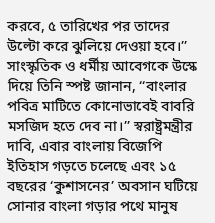করবে, ৫ তারিখের পর তাদের উল্টো করে ঝুলিয়ে দেওয়া হবে।’’ সাংস্কৃতিক ও ধর্মীয় আবেগকে উস্কে দিয়ে তিনি স্পষ্ট জানান, ‘‘বাংলার পবিত্র মাটিতে কোনোভাবেই বাবরি মসজিদ হতে দেব না।’’ স্বরাষ্ট্রমন্ত্রীর দাবি, এবার বাংলায় বিজেপি ইতিহাস গড়তে চলেছে এবং ১৫ বছরের ‘কুশাসনের’ অবসান ঘটিয়ে সোনার বাংলা গড়ার পথে মানুষ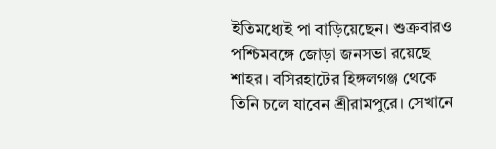ইতিমধ্যেই পা বাড়িয়েছেন। শুক্রবারও পশ্চিমবঙ্গে জোড়া জনসভা রয়েছে শাহর। বসিরহাটের হিঙ্গলগঞ্জ থেকে তিনি চলে যাবেন শ্রীরামপুরে। সেখানে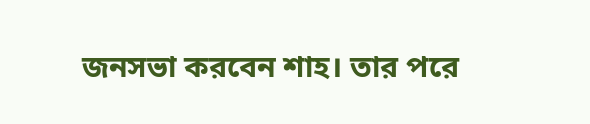জনসভা করবেন শাহ। তার পরে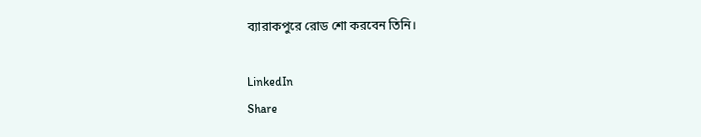ব্যারাকপুরে রোড শো করবেন তিনি।

LinkedIn
Share